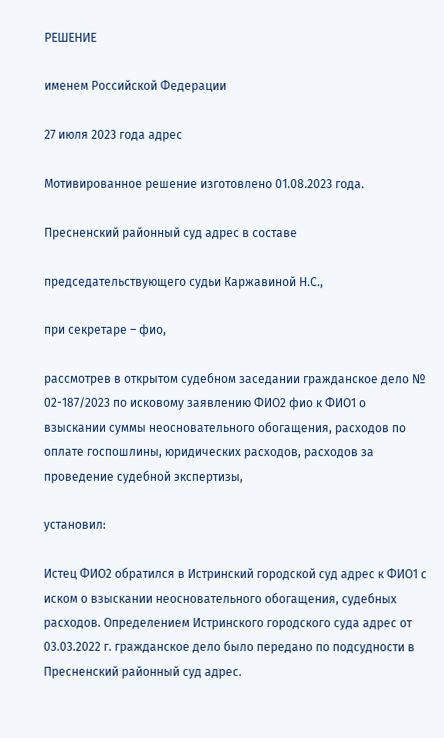РЕШЕНИЕ

именем Российской Федерации

27 июля 2023 года адрес

Мотивированное решение изготовлено 01.08.2023 года.

Пресненский районный суд адрес в составе

председательствующего судьи Каржавиной Н.С.,

при секретаре – фио,

рассмотрев в открытом судебном заседании гражданское дело № 02-187/2023 по исковому заявлению ФИО2 фио к ФИО1 о взыскании суммы неосновательного обогащения, расходов по оплате госпошлины, юридических расходов, расходов за проведение судебной экспертизы,

установил:

Истец ФИО2 обратился в Истринский городской суд адрес к ФИО1 с иском о взыскании неосновательного обогащения, судебных расходов. Определением Истринского городского суда адрес от 03.03.2022 г. гражданское дело было передано по подсудности в Пресненский районный суд адрес.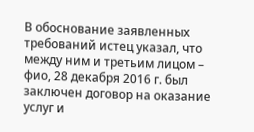В обоснование заявленных требований истец указал, что между ним и третьим лицом – фио, 28 декабря 2016 г. был заключен договор на оказание услуг и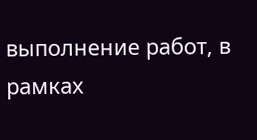выполнение работ, в рамках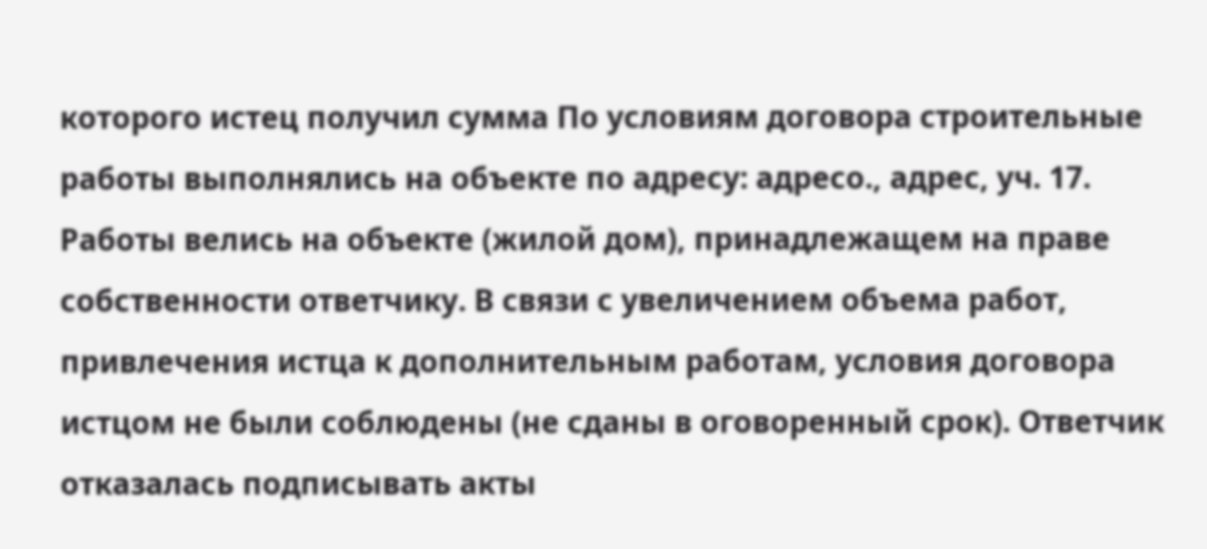которого истец получил сумма По условиям договора строительные работы выполнялись на объекте по адресу: адресо., адрес, уч. 17. Работы велись на объекте (жилой дом), принадлежащем на праве собственности ответчику. В связи с увеличением объема работ, привлечения истца к дополнительным работам, условия договора истцом не были соблюдены (не сданы в оговоренный срок). Ответчик отказалась подписывать акты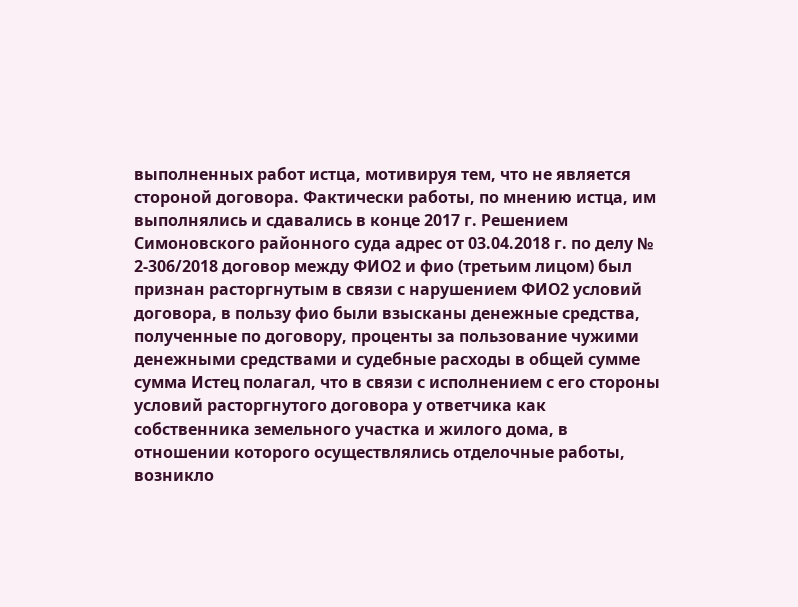выполненных работ истца, мотивируя тем, что не является стороной договора. Фактически работы, по мнению истца, им выполнялись и сдавались в конце 2017 г. Решением Симоновского районного суда адрес от 03.04.2018 г. по делу № 2-306/2018 договор между ФИО2 и фио (третьим лицом) был признан расторгнутым в связи с нарушением ФИО2 условий договора, в пользу фио были взысканы денежные средства, полученные по договору, проценты за пользование чужими денежными средствами и судебные расходы в общей сумме сумма Истец полагал, что в связи с исполнением с его стороны условий расторгнутого договора у ответчика как собственника земельного участка и жилого дома, в отношении которого осуществлялись отделочные работы, возникло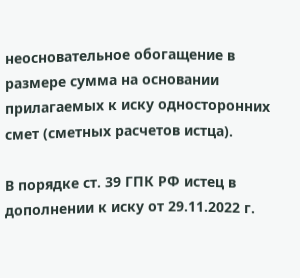неосновательное обогащение в размере сумма на основании прилагаемых к иску односторонних смет (сметных расчетов истца).

В порядке ст. 39 ГПК РФ истец в дополнении к иску от 29.11.2022 г.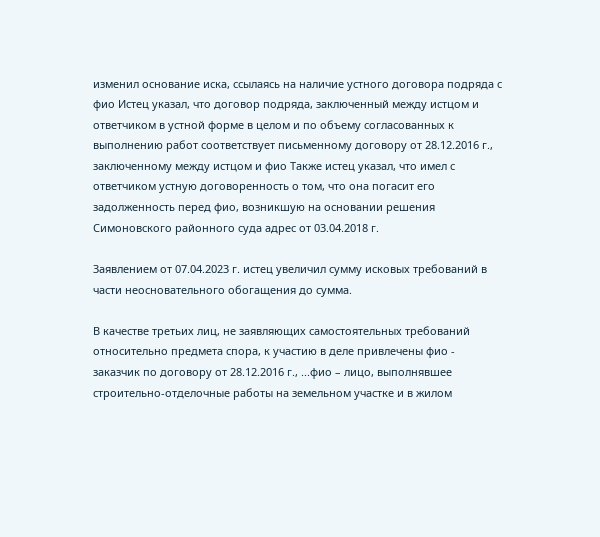изменил основание иска, ссылаясь на наличие устного договора подряда с фио Истец указал, что договор подряда, заключенный между истцом и ответчиком в устной форме в целом и по объему согласованных к выполнению работ соответствует письменному договору от 28.12.2016 г., заключенному между истцом и фио Также истец указал, что имел с ответчиком устную договоренность о том, что она погасит его задолженность перед фио, возникшую на основании решения Симоновского районного суда адрес от 03.04.2018 г.

Заявлением от 07.04.2023 г. истец увеличил сумму исковых требований в части неосновательного обогащения до сумма.

В качестве третьих лиц, не заявляющих самостоятельных требований относительно предмета спора, к участию в деле привлечены фио - заказчик по договору от 28.12.2016 г., ...фио – лицо, выполнявшее строительно-отделочные работы на земельном участке и в жилом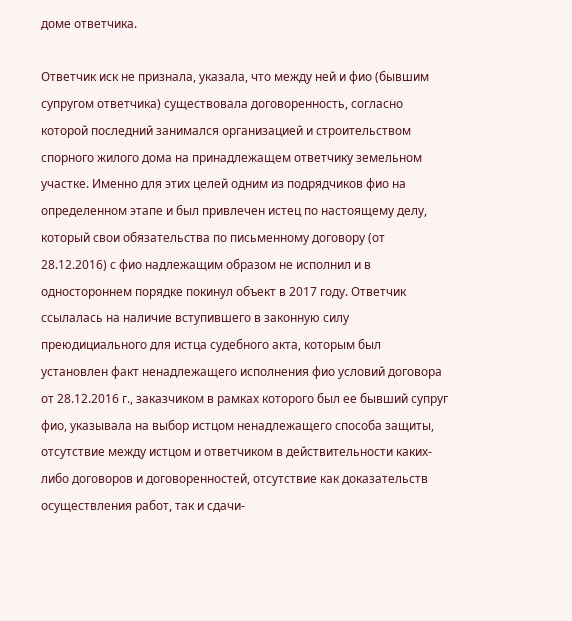доме ответчика.

Ответчик иск не признала, указала, что между ней и фио (бывшим супругом ответчика) существовала договоренность, согласно которой последний занимался организацией и строительством спорного жилого дома на принадлежащем ответчику земельном участке. Именно для этих целей одним из подрядчиков фио на определенном этапе и был привлечен истец по настоящему делу, который свои обязательства по письменному договору (от 28.12.2016) с фио надлежащим образом не исполнил и в одностороннем порядке покинул объект в 2017 году. Ответчик ссылалась на наличие вступившего в законную силу преюдициального для истца судебного акта, которым был установлен факт ненадлежащего исполнения фио условий договора от 28.12.2016 г., заказчиком в рамках которого был ее бывший супруг фио, указывала на выбор истцом ненадлежащего способа защиты, отсутствие между истцом и ответчиком в действительности каких-либо договоров и договоренностей, отсутствие как доказательств осуществления работ, так и сдачи-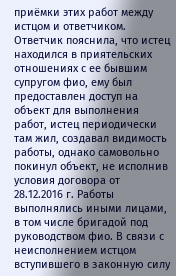приёмки этих работ между истцом и ответчиком. Ответчик пояснила, что истец находился в приятельских отношениях с ее бывшим супругом фио, ему был предоставлен доступ на объект для выполнения работ, истец периодически там жил, создавал видимость работы, однако самовольно покинул объект, не исполнив условия договора от 28.12.2016 г. Работы выполнялись иными лицами, в том числе бригадой под руководством фио. В связи с неисполнением истцом вступившего в законную силу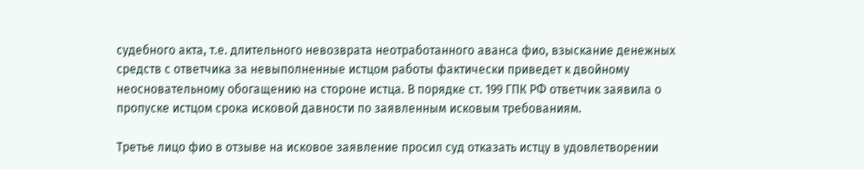судебного акта, т.е. длительного невозврата неотработанного аванса фио, взыскание денежных средств с ответчика за невыполненные истцом работы фактически приведет к двойному неосновательному обогащению на стороне истца. В порядке ст. 199 ГПК РФ ответчик заявила о пропуске истцом срока исковой давности по заявленным исковым требованиям.

Третье лицо фио в отзыве на исковое заявление просил суд отказать истцу в удовлетворении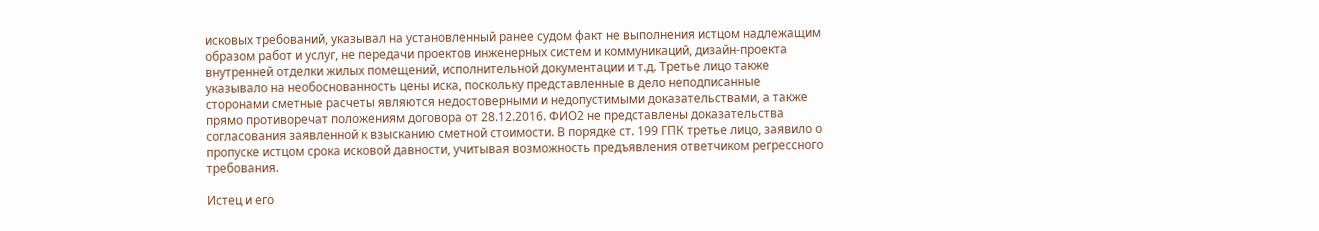исковых требований, указывал на установленный ранее судом факт не выполнения истцом надлежащим образом работ и услуг, не передачи проектов инженерных систем и коммуникаций, дизайн-проекта внутренней отделки жилых помещений, исполнительной документации и т.д. Третье лицо также указывало на необоснованность цены иска, поскольку представленные в дело неподписанные сторонами сметные расчеты являются недостоверными и недопустимыми доказательствами, а также прямо противоречат положениям договора от 28.12.2016. ФИО2 не представлены доказательства согласования заявленной к взысканию сметной стоимости. В порядке ст. 199 ГПК третье лицо, заявило о пропуске истцом срока исковой давности, учитывая возможность предъявления ответчиком регрессного требования.

Истец и его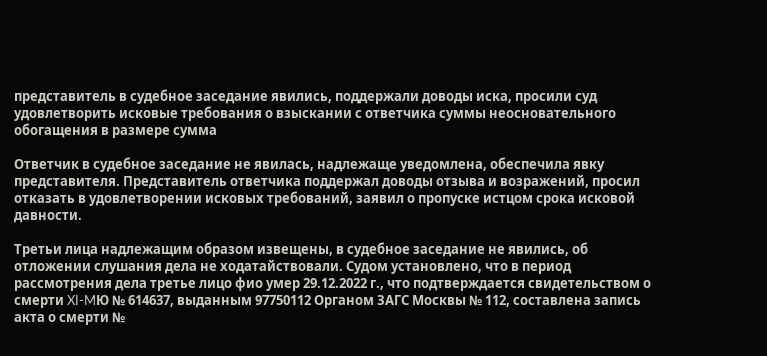представитель в судебное заседание явились, поддержали доводы иска, просили суд удовлетворить исковые требования о взыскании с ответчика суммы неосновательного обогащения в размере сумма

Ответчик в судебное заседание не явилась, надлежаще уведомлена, обеспечила явку представителя. Представитель ответчика поддержал доводы отзыва и возражений, просил отказать в удовлетворении исковых требований, заявил о пропуске истцом срока исковой давности.

Третьи лица надлежащим образом извещены, в судебное заседание не явились, об отложении слушания дела не ходатайствовали. Судом установлено, что в период рассмотрения дела третье лицо фио умер 29.12.2022 г., что подтверждается свидетельством о смерти XI-MЮ № 614637, выданным 97750112 Органом ЗАГС Москвы № 112, составлена запись акта о смерти №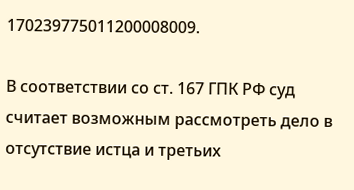170239775011200008009.

В соответствии со ст. 167 ГПК РФ суд считает возможным рассмотреть дело в отсутствие истца и третьих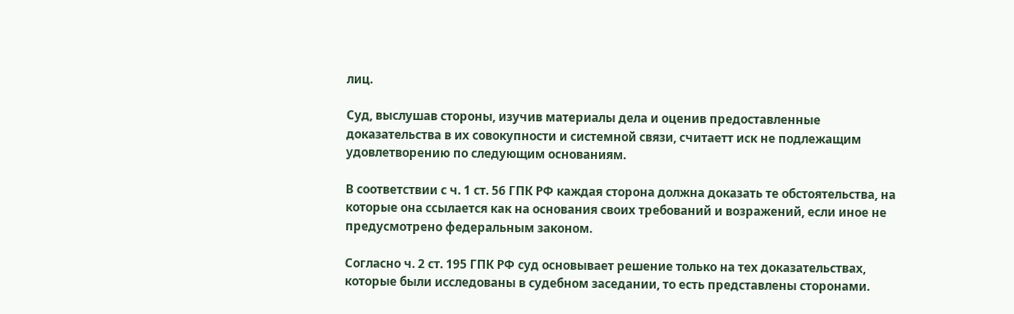лиц.

Суд, выслушав стороны, изучив материалы дела и оценив предоставленные доказательства в их совокупности и системной связи, считаетт иск не подлежащим удовлетворению по следующим основаниям.

В соответствии с ч. 1 ст. 56 ГПК РФ каждая сторона должна доказать те обстоятельства, на которые она ссылается как на основания своих требований и возражений, если иное не предусмотрено федеральным законом.

Согласно ч. 2 ст. 195 ГПК РФ суд основывает решение только на тех доказательствах, которые были исследованы в судебном заседании, то есть представлены сторонами.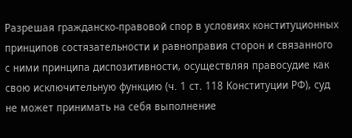Разрешая гражданско-правовой спор в условиях конституционных принципов состязательности и равноправия сторон и связанного с ними принципа диспозитивности, осуществляя правосудие как свою исключительную функцию (ч. 1 ст. 118 Конституции РФ), суд не может принимать на себя выполнение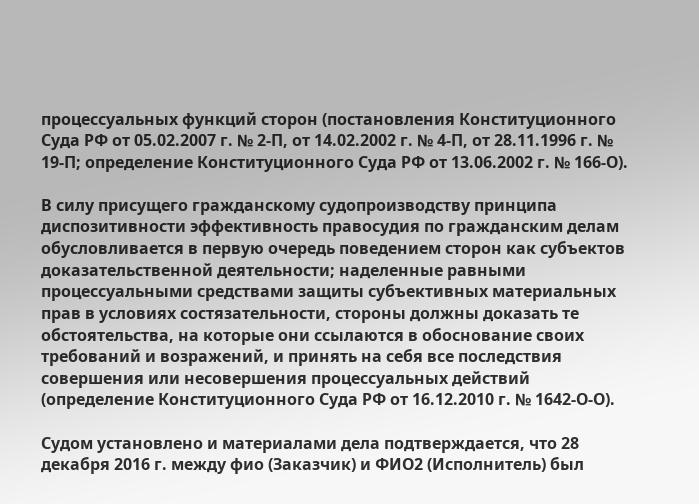процессуальных функций сторон (постановления Конституционного Суда РФ от 05.02.2007 г. № 2-П, от 14.02.2002 г. № 4-П, от 28.11.1996 г. № 19-П; определение Конституционного Суда РФ от 13.06.2002 г. № 166-О).

В силу присущего гражданскому судопроизводству принципа диспозитивности эффективность правосудия по гражданским делам обусловливается в первую очередь поведением сторон как субъектов доказательственной деятельности; наделенные равными процессуальными средствами защиты субъективных материальных прав в условиях состязательности, стороны должны доказать те обстоятельства, на которые они ссылаются в обоснование своих требований и возражений, и принять на себя все последствия совершения или несовершения процессуальных действий (определение Конституционного Суда РФ от 16.12.2010 г. № 1642-О-О).

Судом установлено и материалами дела подтверждается, что 28 декабря 2016 г. между фио (Заказчик) и ФИО2 (Исполнитель) был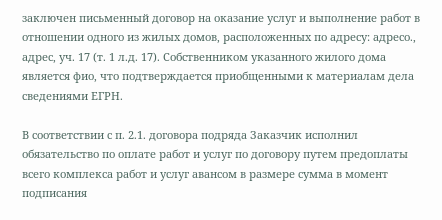заключен письменный договор на оказание услуг и выполнение работ в отношении одного из жилых домов, расположенных по адресу: адресо., адрес, уч. 17 (т. 1 л.д. 17). Собственником указанного жилого дома является фио, что подтверждается приобщенными к материалам дела сведениями ЕГРН.

В соответствии с п. 2.1. договора подряда Заказчик исполнил обязательство по оплате работ и услуг по договору путем предоплаты всего комплекса работ и услуг авансом в размере сумма в момент подписания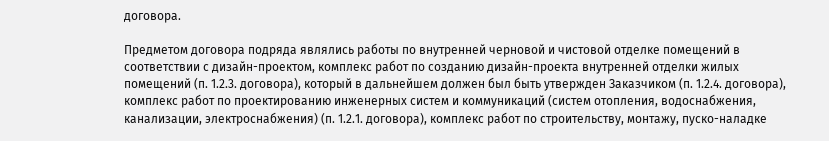договора.

Предметом договора подряда являлись работы по внутренней черновой и чистовой отделке помещений в соответствии с дизайн-проектом, комплекс работ по созданию дизайн-проекта внутренней отделки жилых помещений (п. 1.2.3. договора), который в дальнейшем должен был быть утвержден Заказчиком (п. 1.2.4. договора), комплекс работ по проектированию инженерных систем и коммуникаций (систем отопления, водоснабжения, канализации, электроснабжения) (п. 1.2.1. договора), комплекс работ по строительству, монтажу, пуско-наладке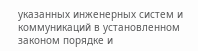указанных инженерных систем и коммуникаций в установленном законом порядке и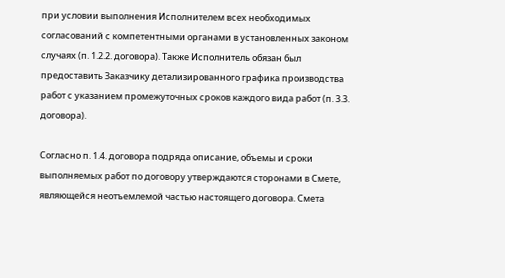при условии выполнения Исполнителем всех необходимых согласований с компетентными органами в установленных законом случаях (п. 1.2.2. договора). Также Исполнитель обязан был предоставить Заказчику детализированного графика производства работ с указанием промежуточных сроков каждого вида работ (п. 3.3. договора).

Согласно п. 1.4. договора подряда описание, объемы и сроки выполняемых работ по договору утверждаются сторонами в Смете, являющейся неотъемлемой частью настоящего договора. Смета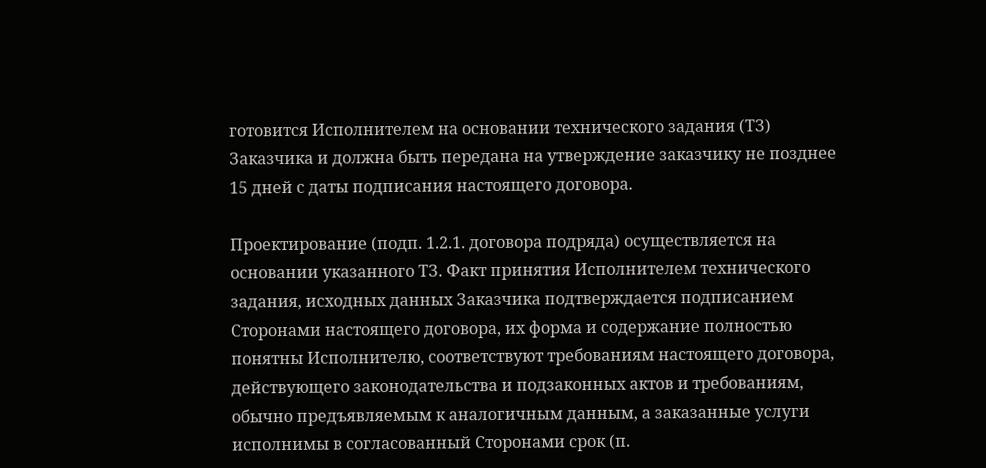готовится Исполнителем на основании технического задания (ТЗ) Заказчика и должна быть передана на утверждение заказчику не позднее 15 дней с даты подписания настоящего договора.

Проектирование (подп. 1.2.1. договора подряда) осуществляется на основании указанного ТЗ. Факт принятия Исполнителем технического задания, исходных данных Заказчика подтверждается подписанием Сторонами настоящего договора, их форма и содержание полностью понятны Исполнителю, соответствуют требованиям настоящего договора, действующего законодательства и подзаконных актов и требованиям, обычно предъявляемым к аналогичным данным, а заказанные услуги исполнимы в согласованный Сторонами срок (п.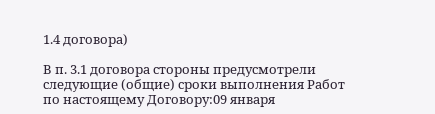1.4 договора)

В п. 3.1 договора стороны предусмотрели следующие (общие) сроки выполнения Работ по настоящему Договору:09 января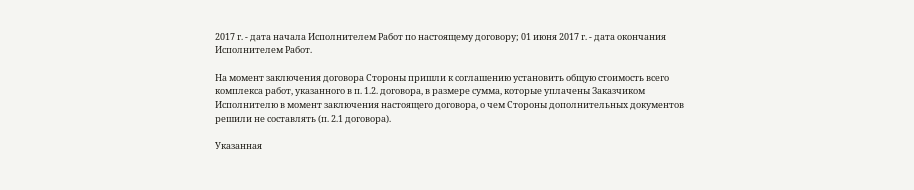2017 г. - дата начала Исполнителем Работ по настоящему договору; 01 июня 2017 г. - дата окончания Исполнителем Работ.

На момент заключения договора Стороны пришли к соглашению установить общую стоимость всего комплекса работ, указанного в п. 1.2. договора, в размере сумма, которые уплачены Заказчиком Исполнителю в момент заключения настоящего договора, о чем Стороны дополнительных документов решили не составлять (п. 2.1 договора).

Указанная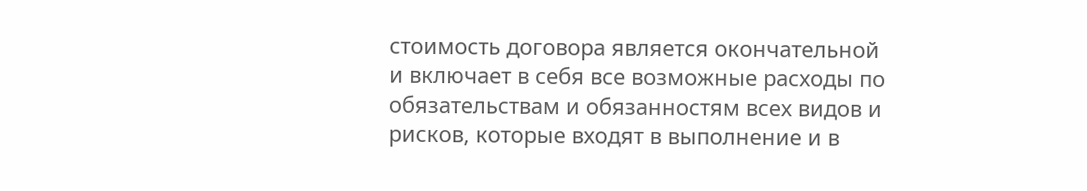стоимость договора является окончательной и включает в себя все возможные расходы по обязательствам и обязанностям всех видов и рисков, которые входят в выполнение и в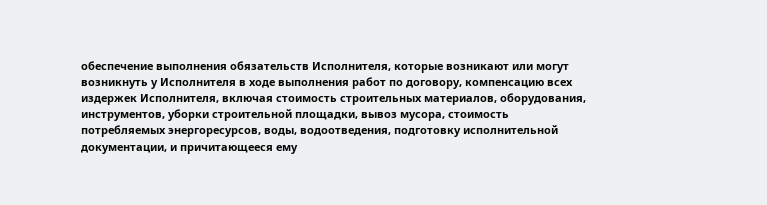обеспечение выполнения обязательств Исполнителя, которые возникают или могут возникнуть у Исполнителя в ходе выполнения работ по договору, компенсацию всех издержек Исполнителя, включая стоимость строительных материалов, оборудования, инструментов, уборки строительной площадки, вывоз мусора, стоимость потребляемых энергоресурсов, воды, водоотведения, подготовку исполнительной документации, и причитающееся ему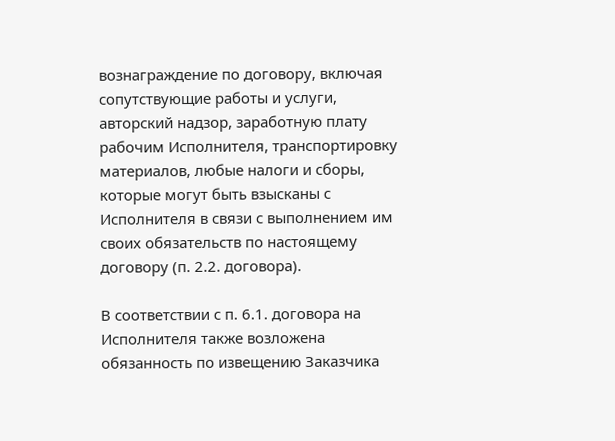вознаграждение по договору, включая сопутствующие работы и услуги, авторский надзор, заработную плату рабочим Исполнителя, транспортировку материалов, любые налоги и сборы, которые могут быть взысканы с Исполнителя в связи с выполнением им своих обязательств по настоящему договору (п. 2.2. договора).

В соответствии с п. 6.1. договора на Исполнителя также возложена обязанность по извещению Заказчика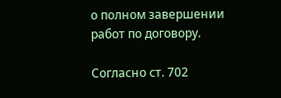о полном завершении работ по договору.

Согласно ст. 702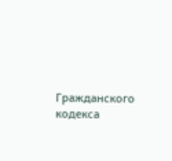Гражданского кодекса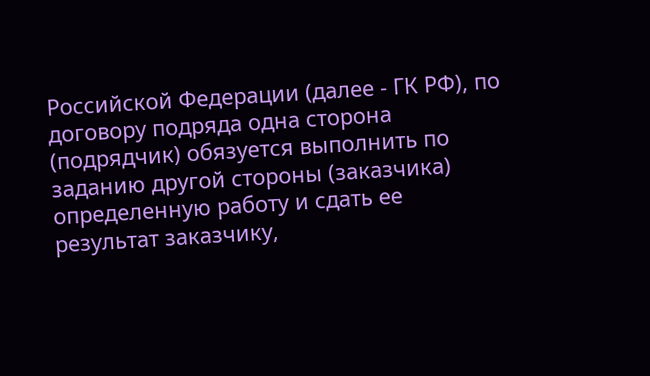Российской Федерации (далее - ГК РФ), по договору подряда одна сторона (подрядчик) обязуется выполнить по заданию другой стороны (заказчика) определенную работу и сдать ее результат заказчику,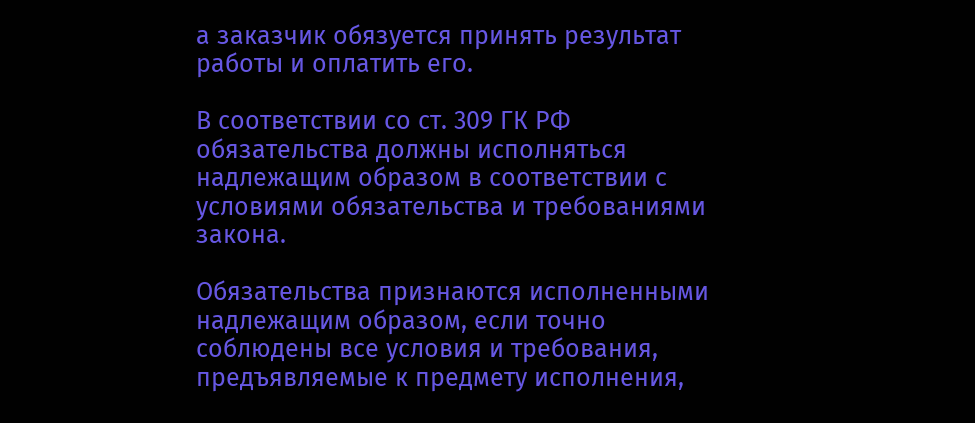а заказчик обязуется принять результат работы и оплатить его.

В соответствии со ст. 309 ГК РФ обязательства должны исполняться надлежащим образом в соответствии с условиями обязательства и требованиями закона.

Обязательства признаются исполненными надлежащим образом, если точно соблюдены все условия и требования, предъявляемые к предмету исполнения,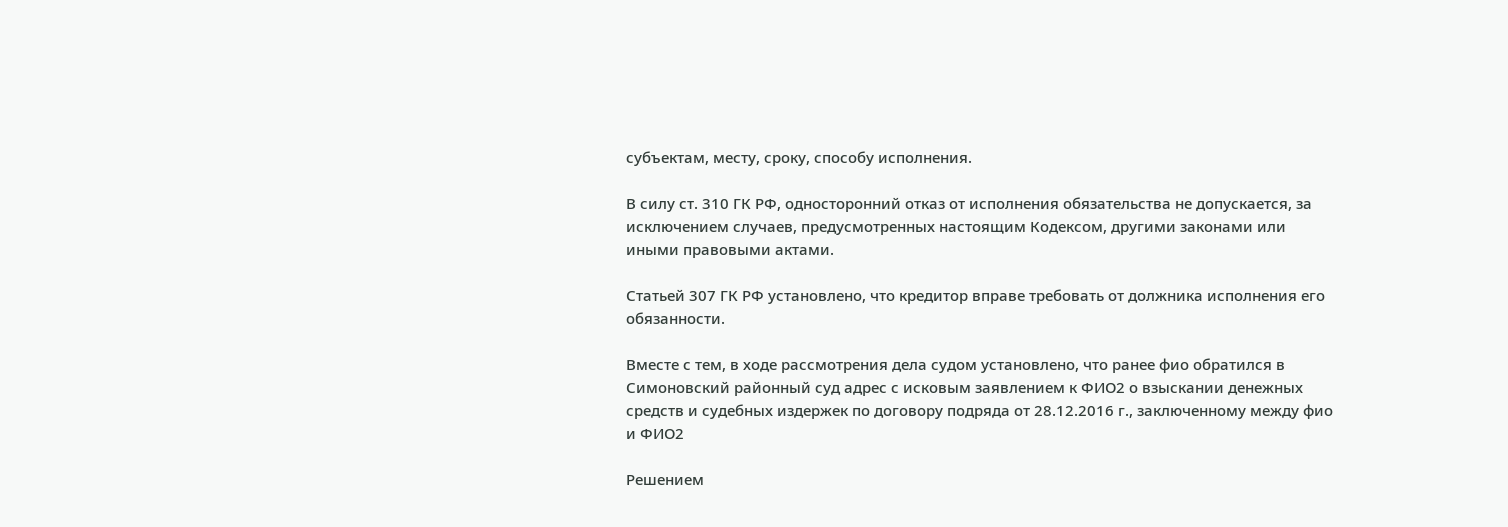субъектам, месту, сроку, способу исполнения.

В силу ст. 310 ГК РФ, односторонний отказ от исполнения обязательства не допускается, за исключением случаев, предусмотренных настоящим Кодексом, другими законами или иными правовыми актами.

Статьей 307 ГК РФ установлено, что кредитор вправе требовать от должника исполнения его обязанности.

Вместе с тем, в ходе рассмотрения дела судом установлено, что ранее фио обратился в Симоновский районный суд адрес с исковым заявлением к ФИО2 о взыскании денежных средств и судебных издержек по договору подряда от 28.12.2016 г., заключенному между фио и ФИО2

Решением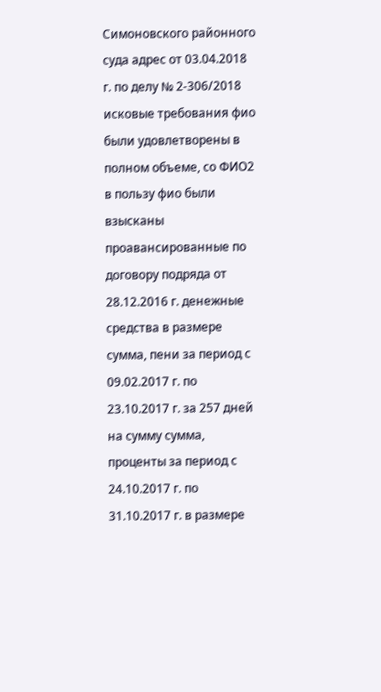Симоновского районного суда адрес от 03.04.2018 г. по делу № 2-306/2018 исковые требования фио были удовлетворены в полном объеме, со ФИО2 в пользу фио были взысканы проавансированные по договору подряда от 28.12.2016 г. денежные средства в размере сумма, пени за период с 09.02.2017 г. по 23.10.2017 г. за 257 дней на сумму сумма, проценты за период с 24.10.2017 г. по 31.10.2017 г. в размере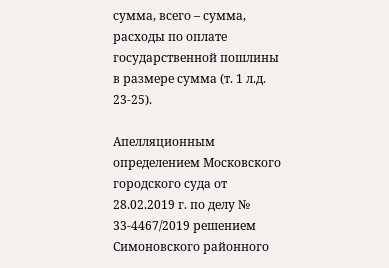сумма, всего – сумма, расходы по оплате государственной пошлины в размере сумма (т. 1 л.д. 23-25).

Апелляционным определением Московского городского суда от 28.02.2019 г. по делу № 33-4467/2019 решением Симоновского районного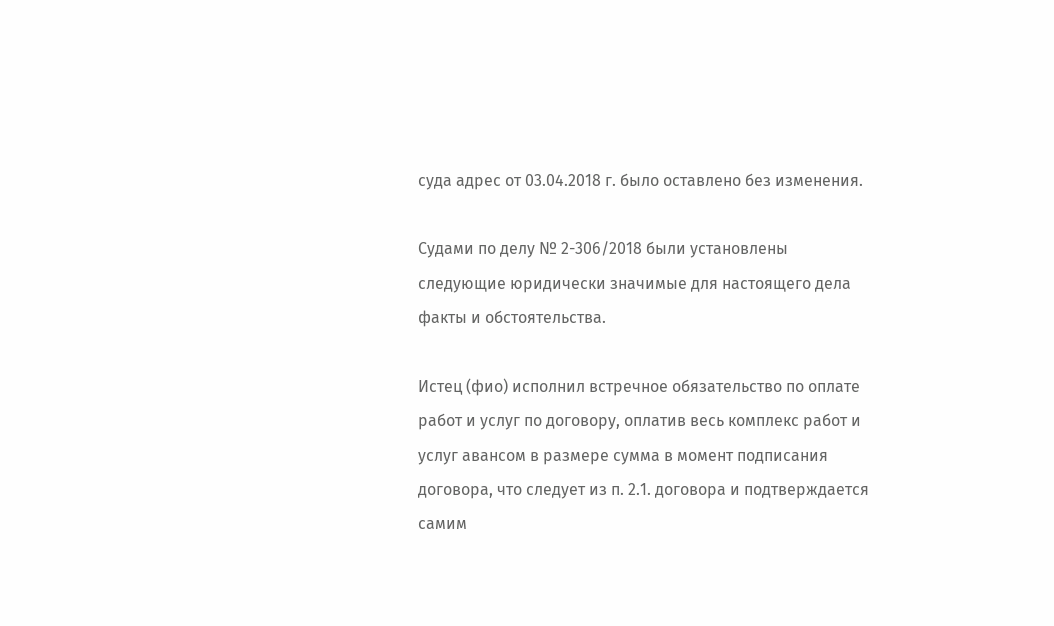суда адрес от 03.04.2018 г. было оставлено без изменения.

Судами по делу № 2-306/2018 были установлены следующие юридически значимые для настоящего дела факты и обстоятельства.

Истец (фио) исполнил встречное обязательство по оплате работ и услуг по договору, оплатив весь комплекс работ и услуг авансом в размере сумма в момент подписания договора, что следует из п. 2.1. договора и подтверждается самим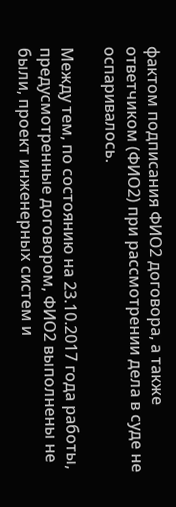фактом подписания ФИО2 договора, а также ответчиком (ФИО2) при рассмотрении дела в суде не оспаривалось.

Между тем, по состоянию на 23.10.2017 года работы, предусмотренные договором, ФИО2 выполнены не были, проект инженерных систем и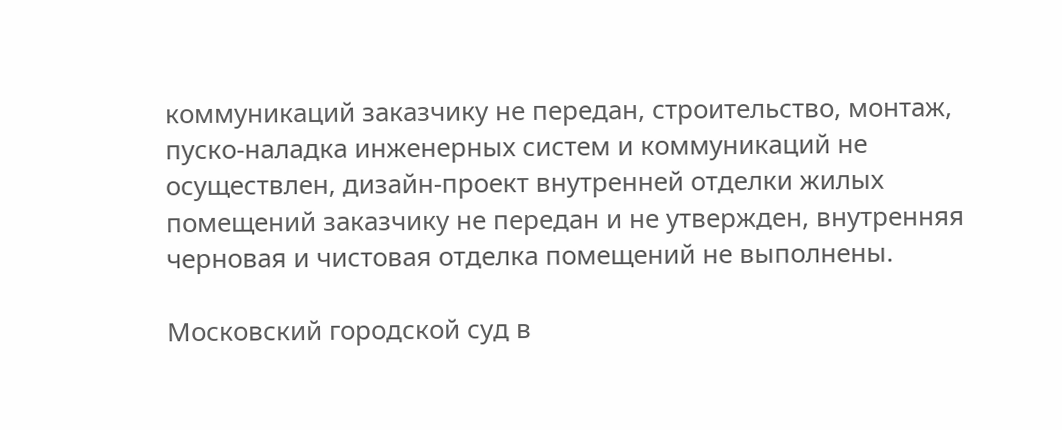коммуникаций заказчику не передан, строительство, монтаж, пуско-наладка инженерных систем и коммуникаций не осуществлен, дизайн-проект внутренней отделки жилых помещений заказчику не передан и не утвержден, внутренняя черновая и чистовая отделка помещений не выполнены.

Московский городской суд в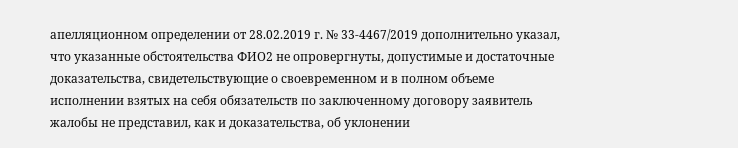апелляционном определении от 28.02.2019 г. № 33-4467/2019 дополнительно указал, что указанные обстоятельства ФИО2 не опровергнуты, допустимые и достаточные доказательства, свидетельствующие о своевременном и в полном объеме исполнении взятых на себя обязательств по заключенному договору заявитель жалобы не представил, как и доказательства, об уклонении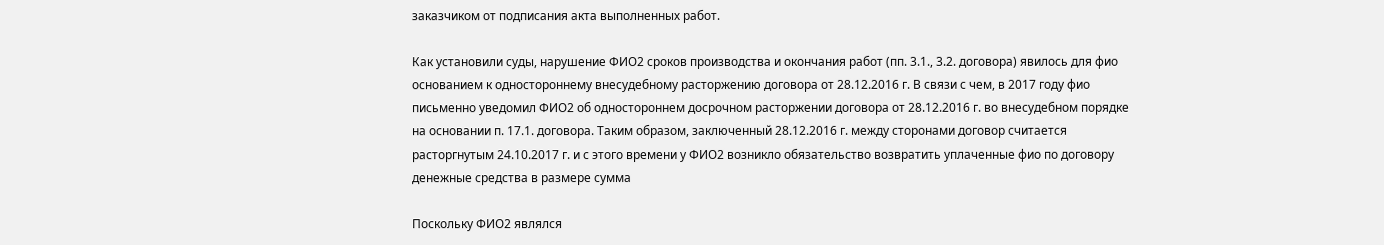заказчиком от подписания акта выполненных работ.

Как установили суды, нарушение ФИО2 сроков производства и окончания работ (пп. 3.1., 3.2. договора) явилось для фио основанием к одностороннему внесудебному расторжению договора от 28.12.2016 г. В связи с чем, в 2017 году фио письменно уведомил ФИО2 об одностороннем досрочном расторжении договора от 28.12.2016 г. во внесудебном порядке на основании п. 17.1. договора. Таким образом, заключенный 28.12.2016 г. между сторонами договор считается расторгнутым 24.10.2017 г. и с этого времени у ФИО2 возникло обязательство возвратить уплаченные фио по договору денежные средства в размере сумма

Поскольку ФИО2 являлся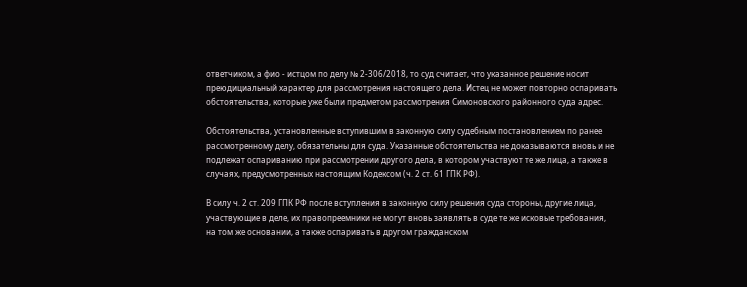ответчиком, а фио - истцом по делу № 2-306/2018, то суд считает, что указанное решение носит преюдициальный характер для рассмотрения настоящего дела. Истец не может повторно оспаривать обстоятельства, которые уже были предметом рассмотрения Симоновского районного суда адрес.

Обстоятельства, установленные вступившим в законную силу судебным постановлением по ранее рассмотренному делу, обязательны для суда. Указанные обстоятельства не доказываются вновь и не подлежат оспариванию при рассмотрении другого дела, в котором участвуют те же лица, а также в случаях, предусмотренных настоящим Кодексом (ч. 2 ст. 61 ГПК РФ).

В силу ч. 2 ст. 209 ГПК РФ после вступления в законную силу решения суда стороны, другие лица, участвующие в деле, их правопреемники не могут вновь заявлять в суде те же исковые требования, на том же основании, а также оспаривать в другом гражданском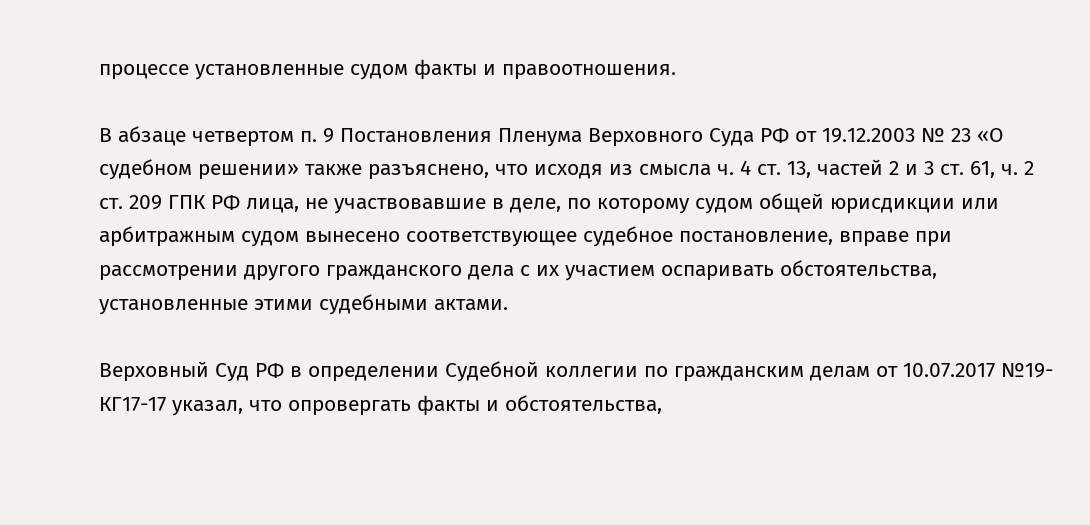процессе установленные судом факты и правоотношения.

В абзаце четвертом п. 9 Постановления Пленума Верховного Суда РФ от 19.12.2003 № 23 «О судебном решении» также разъяснено, что исходя из смысла ч. 4 ст. 13, частей 2 и 3 ст. 61, ч. 2 ст. 209 ГПК РФ лица, не участвовавшие в деле, по которому судом общей юрисдикции или арбитражным судом вынесено соответствующее судебное постановление, вправе при рассмотрении другого гражданского дела с их участием оспаривать обстоятельства, установленные этими судебными актами.

Верховный Суд РФ в определении Судебной коллегии по гражданским делам от 10.07.2017 №19-КГ17-17 указал, что опровергать факты и обстоятельства,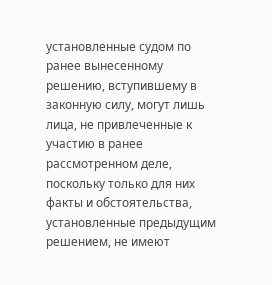установленные судом по ранее вынесенному решению, вступившему в законную силу, могут лишь лица, не привлеченные к участию в ранее рассмотренном деле, поскольку только для них факты и обстоятельства, установленные предыдущим решением, не имеют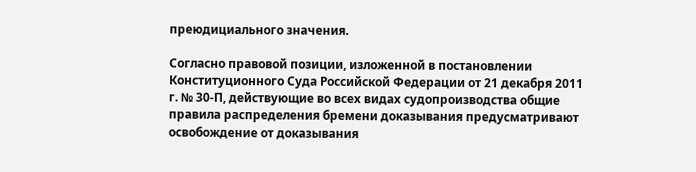преюдициального значения.

Согласно правовой позиции, изложенной в постановлении Конституционного Суда Российской Федерации от 21 декабря 2011 г. № 30-П, действующие во всех видах судопроизводства общие правила распределения бремени доказывания предусматривают освобождение от доказывания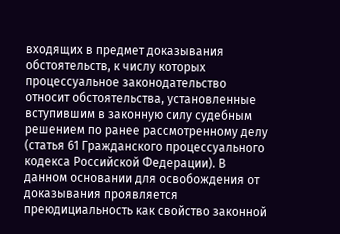входящих в предмет доказывания обстоятельств, к числу которых процессуальное законодательство относит обстоятельства, установленные вступившим в законную силу судебным решением по ранее рассмотренному делу (статья 61 Гражданского процессуального кодекса Российской Федерации). В данном основании для освобождения от доказывания проявляется преюдициальность как свойство законной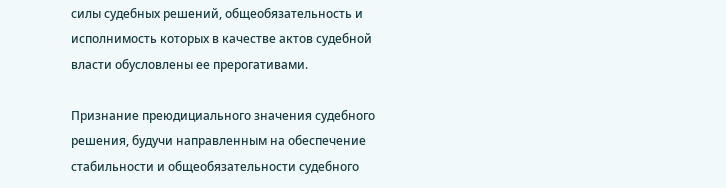силы судебных решений, общеобязательность и исполнимость которых в качестве актов судебной власти обусловлены ее прерогативами.

Признание преюдициального значения судебного решения, будучи направленным на обеспечение стабильности и общеобязательности судебного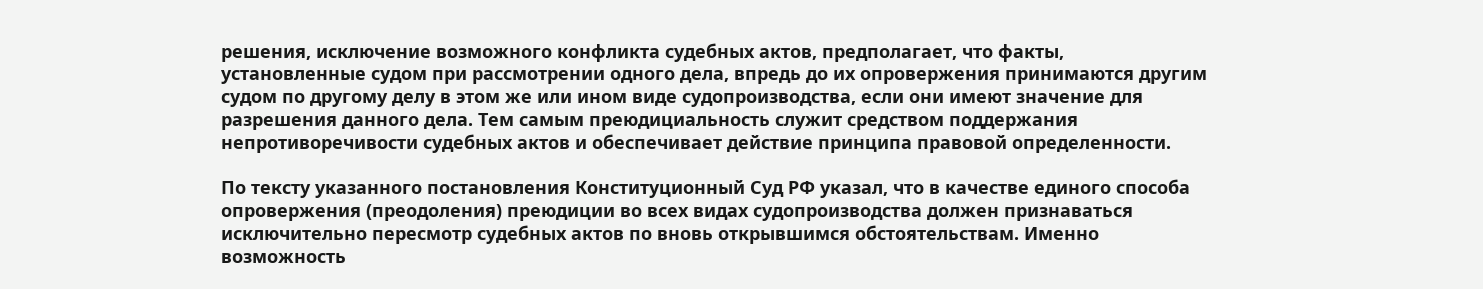решения, исключение возможного конфликта судебных актов, предполагает, что факты, установленные судом при рассмотрении одного дела, впредь до их опровержения принимаются другим судом по другому делу в этом же или ином виде судопроизводства, если они имеют значение для разрешения данного дела. Тем самым преюдициальность служит средством поддержания непротиворечивости судебных актов и обеспечивает действие принципа правовой определенности.

По тексту указанного постановления Конституционный Суд РФ указал, что в качестве единого способа опровержения (преодоления) преюдиции во всех видах судопроизводства должен признаваться исключительно пересмотр судебных актов по вновь открывшимся обстоятельствам. Именно возможность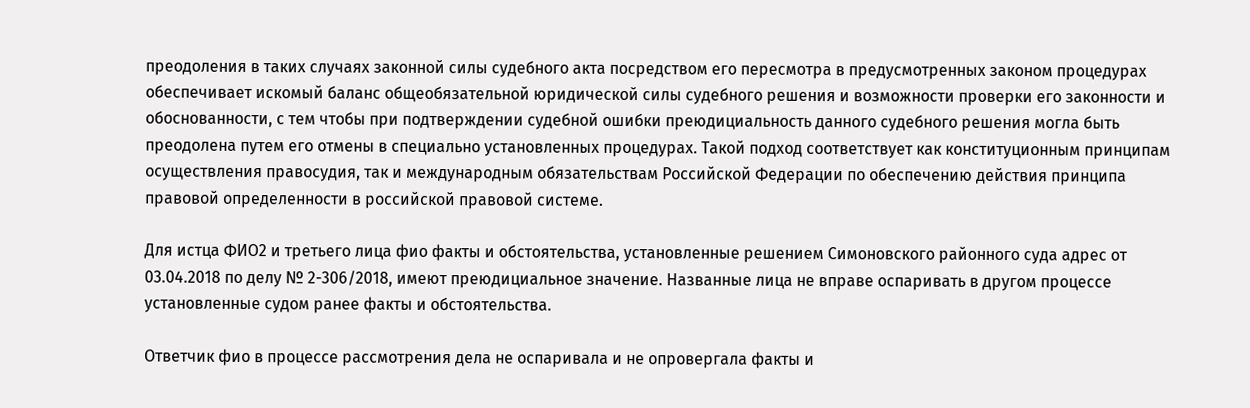преодоления в таких случаях законной силы судебного акта посредством его пересмотра в предусмотренных законом процедурах обеспечивает искомый баланс общеобязательной юридической силы судебного решения и возможности проверки его законности и обоснованности, с тем чтобы при подтверждении судебной ошибки преюдициальность данного судебного решения могла быть преодолена путем его отмены в специально установленных процедурах. Такой подход соответствует как конституционным принципам осуществления правосудия, так и международным обязательствам Российской Федерации по обеспечению действия принципа правовой определенности в российской правовой системе.

Для истца ФИО2 и третьего лица фио факты и обстоятельства, установленные решением Симоновского районного суда адрес от 03.04.2018 по делу № 2-306/2018, имеют преюдициальное значение. Названные лица не вправе оспаривать в другом процессе установленные судом ранее факты и обстоятельства.

Ответчик фио в процессе рассмотрения дела не оспаривала и не опровергала факты и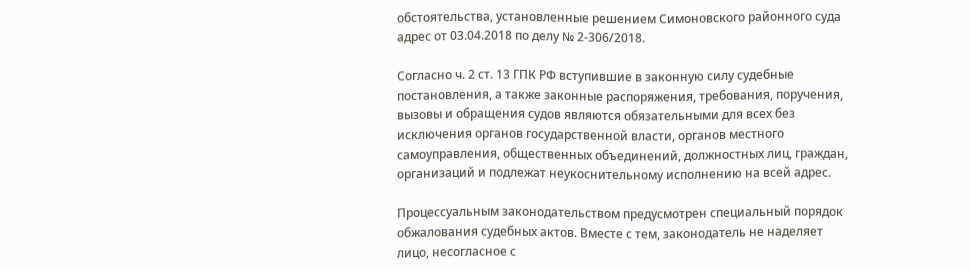обстоятельства, установленные решением Симоновского районного суда адрес от 03.04.2018 по делу № 2-306/2018.

Согласно ч. 2 ст. 13 ГПК РФ вступившие в законную силу судебные постановления, а также законные распоряжения, требования, поручения, вызовы и обращения судов являются обязательными для всех без исключения органов государственной власти, органов местного самоуправления, общественных объединений, должностных лиц, граждан, организаций и подлежат неукоснительному исполнению на всей адрес.

Процессуальным законодательством предусмотрен специальный порядок обжалования судебных актов. Вместе с тем, законодатель не наделяет лицо, несогласное с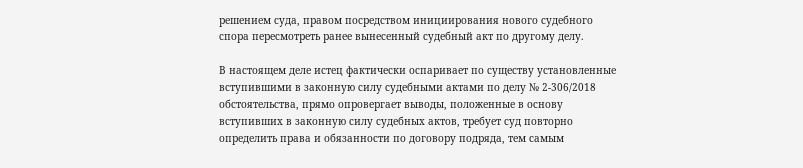решением суда, правом посредством инициирования нового судебного спора пересмотреть ранее вынесенный судебный акт по другому делу.

В настоящем деле истец фактически оспаривает по существу установленные вступившими в законную силу судебными актами по делу № 2-306/2018 обстоятельства, прямо опровергает выводы, положенные в основу вступивших в законную силу судебных актов, требует суд повторно определить права и обязанности по договору подряда, тем самым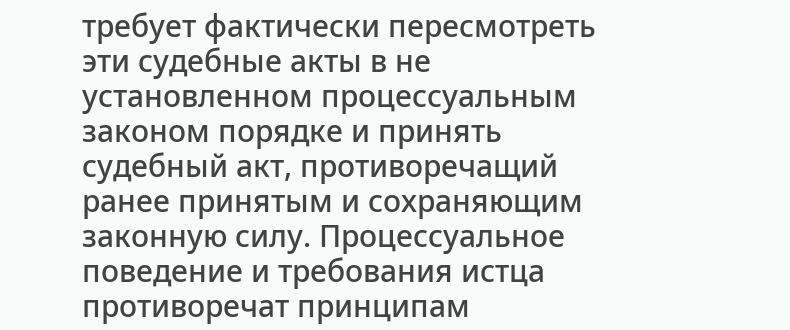требует фактически пересмотреть эти судебные акты в не установленном процессуальным законом порядке и принять судебный акт, противоречащий ранее принятым и сохраняющим законную силу. Процессуальное поведение и требования истца противоречат принципам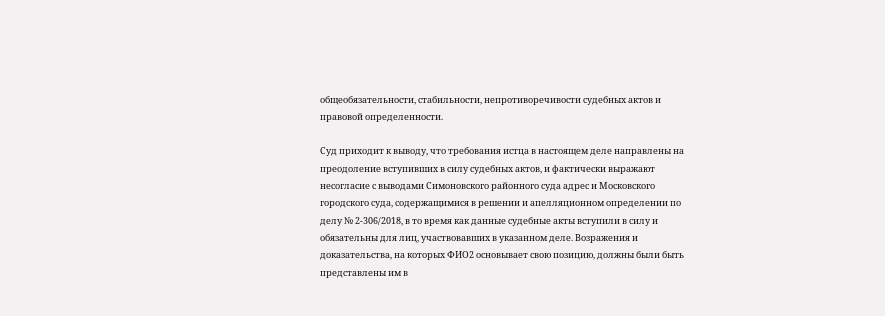общеобязательности, стабильности, непротиворечивости судебных актов и правовой определенности.

Суд приходит к выводу, что требования истца в настоящем деле направлены на преодоление вступивших в силу судебных актов, и фактически выражают несогласие с выводами Симоновского районного суда адрес и Московского городского суда, содержащимися в решении и апелляционном определении по делу № 2-306/2018, в то время как данные судебные акты вступили в силу и обязательны для лиц, участвовавших в указанном деле. Возражения и доказательства, на которых ФИО2 основывает свою позицию, должны были быть представлены им в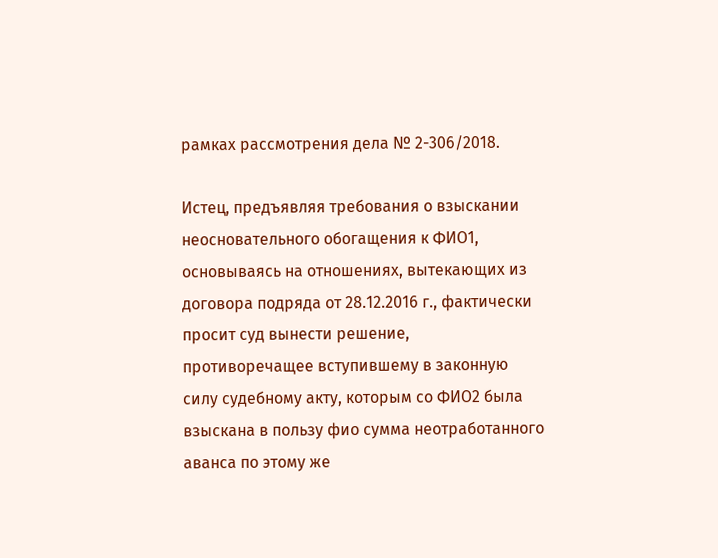рамках рассмотрения дела № 2-306/2018.

Истец, предъявляя требования о взыскании неосновательного обогащения к ФИО1, основываясь на отношениях, вытекающих из договора подряда от 28.12.2016 г., фактически просит суд вынести решение, противоречащее вступившему в законную силу судебному акту, которым со ФИО2 была взыскана в пользу фио сумма неотработанного аванса по этому же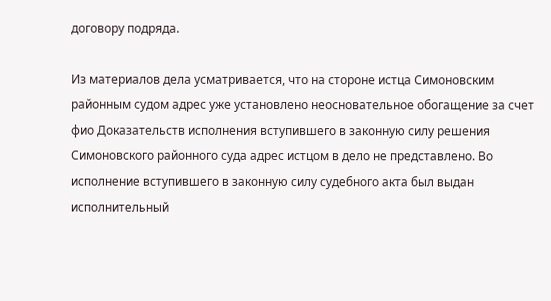договору подряда.

Из материалов дела усматривается, что на стороне истца Симоновским районным судом адрес уже установлено неосновательное обогащение за счет фио Доказательств исполнения вступившего в законную силу решения Симоновского районного суда адрес истцом в дело не представлено. Во исполнение вступившего в законную силу судебного акта был выдан исполнительный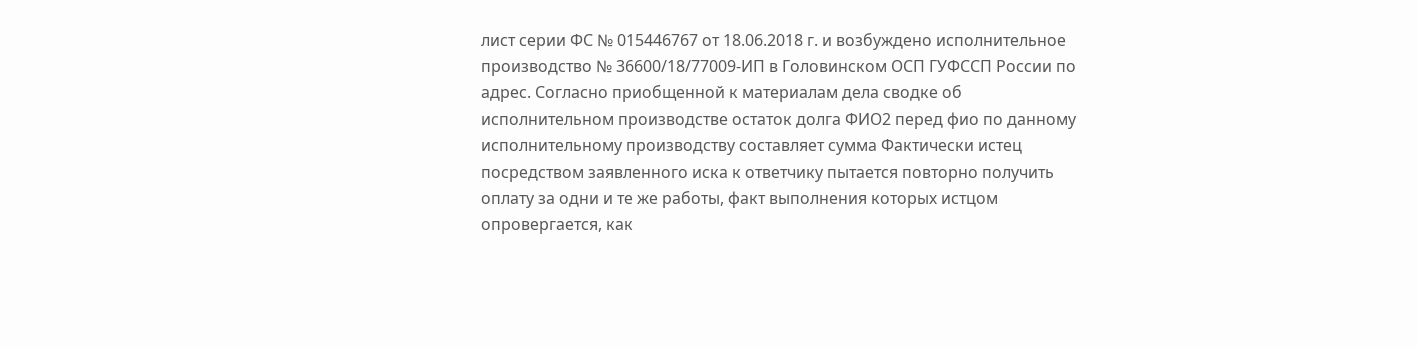лист серии ФС № 015446767 от 18.06.2018 г. и возбуждено исполнительное производство № 36600/18/77009-ИП в Головинском ОСП ГУФССП России по адрес. Согласно приобщенной к материалам дела сводке об исполнительном производстве остаток долга ФИО2 перед фио по данному исполнительному производству составляет сумма Фактически истец посредством заявленного иска к ответчику пытается повторно получить оплату за одни и те же работы, факт выполнения которых истцом опровергается, как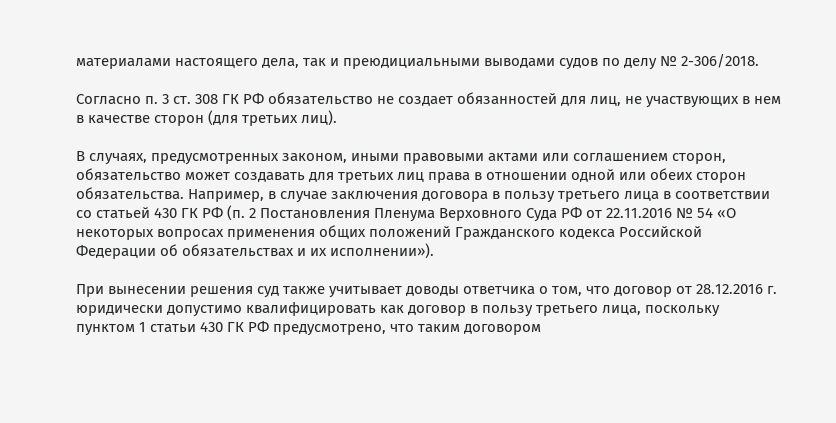материалами настоящего дела, так и преюдициальными выводами судов по делу № 2-306/2018.

Согласно п. 3 ст. 308 ГК РФ обязательство не создает обязанностей для лиц, не участвующих в нем в качестве сторон (для третьих лиц).

В случаях, предусмотренных законом, иными правовыми актами или соглашением сторон, обязательство может создавать для третьих лиц права в отношении одной или обеих сторон обязательства. Например, в случае заключения договора в пользу третьего лица в соответствии со статьей 430 ГК РФ (п. 2 Постановления Пленума Верховного Суда РФ от 22.11.2016 № 54 «О некоторых вопросах применения общих положений Гражданского кодекса Российской Федерации об обязательствах и их исполнении»).

При вынесении решения суд также учитывает доводы ответчика о том, что договор от 28.12.2016 г. юридически допустимо квалифицировать как договор в пользу третьего лица, поскольку пунктом 1 статьи 430 ГК РФ предусмотрено, что таким договором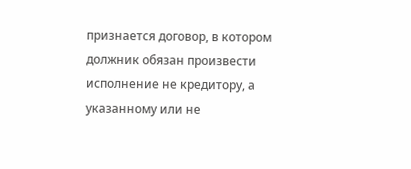признается договор, в котором должник обязан произвести исполнение не кредитору, а указанному или не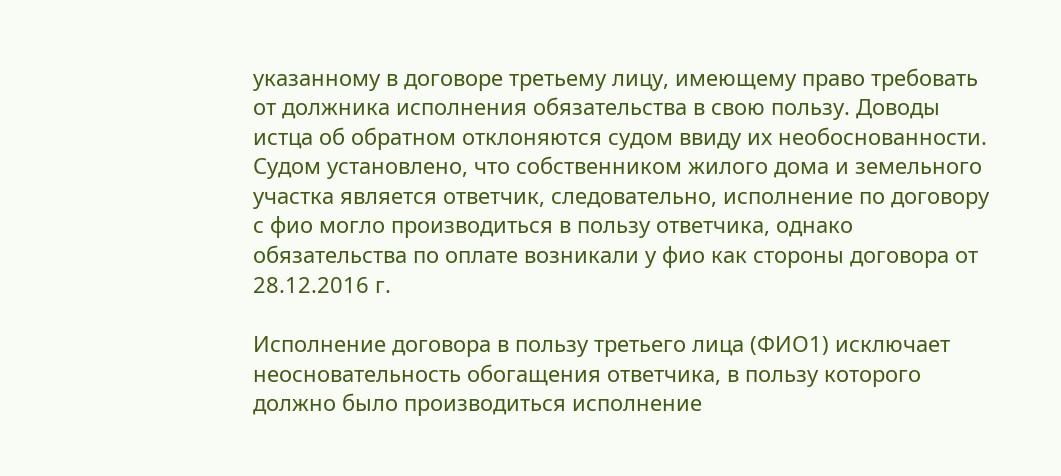указанному в договоре третьему лицу, имеющему право требовать от должника исполнения обязательства в свою пользу. Доводы истца об обратном отклоняются судом ввиду их необоснованности. Судом установлено, что собственником жилого дома и земельного участка является ответчик, следовательно, исполнение по договору с фио могло производиться в пользу ответчика, однако обязательства по оплате возникали у фио как стороны договора от 28.12.2016 г.

Исполнение договора в пользу третьего лица (ФИО1) исключает неосновательность обогащения ответчика, в пользу которого должно было производиться исполнение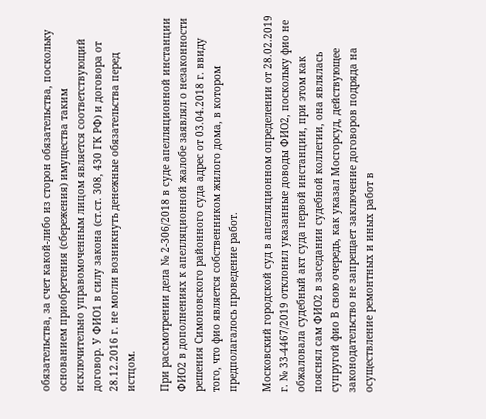обязательства, за счет какой-либо из сторон обязательства, поскольку основанием приобретения (сбережения) имущества таким исключительно управомоченным лицом является соответствующий договор. У ФИО1 в силу закона (ст.ст. 308, 430 ГК РФ) и договора от 28.12.2016 г. не могли возникнуть денежные обязательства перед истцом.

При рассмотрении дела № 2-306/2018 в суде апелляционной инстанции ФИО2 в дополнениях к апелляционной жалобе заявлял о незаконности решения Симоновского районного суда адрес от 03.04.2018 г. ввиду того, что фио является собственником жилого дома, в котором предполагалось проведение работ.

Московский городской суд в апелляционном определении от 28.02.2019 г. № 33-4467/2019 отклонил указанные доводы ФИО2, поскольку фио не обжаловала судебный акт суда первой инстанции, при этом как пояснял сам ФИО2 в заседании судебной коллегии, она являлась супругой фио В свою очередь, как указал Мосгорсуд, действующее законодательство не запрещает заключение договоров подряда на осуществление ремонтных и иных работ в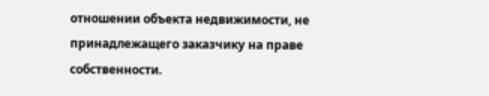отношении объекта недвижимости, не принадлежащего заказчику на праве собственности.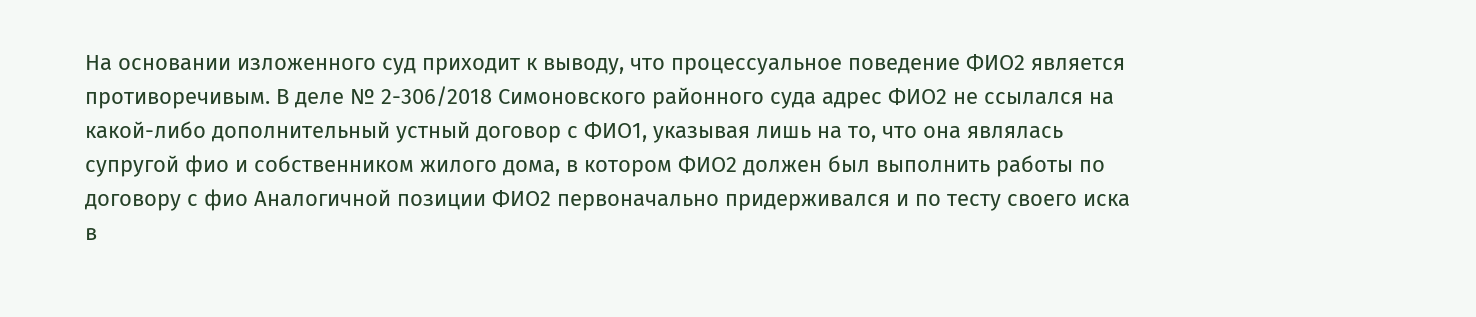На основании изложенного суд приходит к выводу, что процессуальное поведение ФИО2 является противоречивым. В деле № 2-306/2018 Симоновского районного суда адрес ФИО2 не ссылался на какой-либо дополнительный устный договор с ФИО1, указывая лишь на то, что она являлась супругой фио и собственником жилого дома, в котором ФИО2 должен был выполнить работы по договору с фио Аналогичной позиции ФИО2 первоначально придерживался и по тесту своего иска в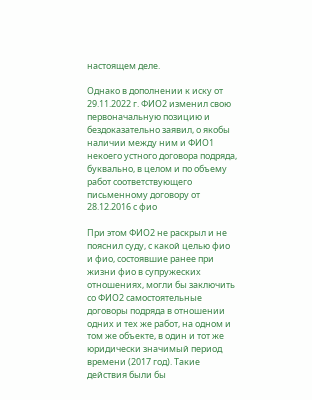настоящем деле.

Однако в дополнении к иску от 29.11.2022 г. ФИО2 изменил свою первоначальную позицию и бездоказательно заявил, о якобы наличии между ним и ФИО1 некоего устного договора подряда, буквально, в целом и по объему работ соответствующего письменному договору от 28.12.2016 с фио

При этом ФИО2 не раскрыл и не пояснил суду, с какой целью фио и фио, состоявшие ранее при жизни фио в супружеских отношениях, могли бы заключить со ФИО2 самостоятельные договоры подряда в отношении одних и тех же работ, на одном и том же объекте, в один и тот же юридически значимый период времени (2017 год). Такие действия были бы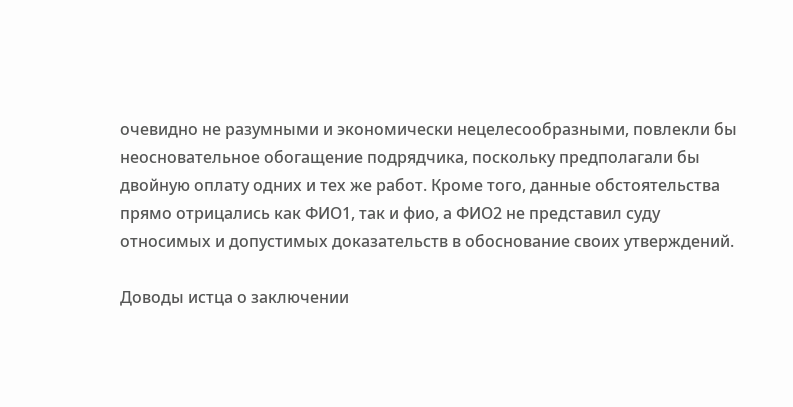очевидно не разумными и экономически нецелесообразными, повлекли бы неосновательное обогащение подрядчика, поскольку предполагали бы двойную оплату одних и тех же работ. Кроме того, данные обстоятельства прямо отрицались как ФИО1, так и фио, а ФИО2 не представил суду относимых и допустимых доказательств в обоснование своих утверждений.

Доводы истца о заключении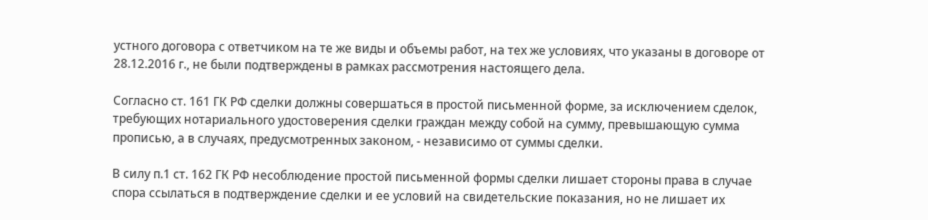устного договора с ответчиком на те же виды и объемы работ, на тех же условиях, что указаны в договоре от 28.12.2016 г., не были подтверждены в рамках рассмотрения настоящего дела.

Согласно ст. 161 ГК РФ сделки должны совершаться в простой письменной форме, за исключением сделок, требующих нотариального удостоверения сделки граждан между собой на сумму, превышающую сумма прописью, а в случаях, предусмотренных законом, - независимо от суммы сделки.

В силу п.1 ст. 162 ГК РФ несоблюдение простой письменной формы сделки лишает стороны права в случае спора ссылаться в подтверждение сделки и ее условий на свидетельские показания, но не лишает их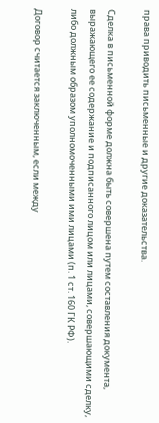права приводить письменные и другие доказательства.

Сделка в письменной форме должна быть совершена путем составления документа, выражающего ее содержание и подписанного лицом или лицами, совершающими сделку, либо должным образом уполномоченными ими лицами (п. 1 ст. 160 ГК РФ).

Договор считается заключенным, если между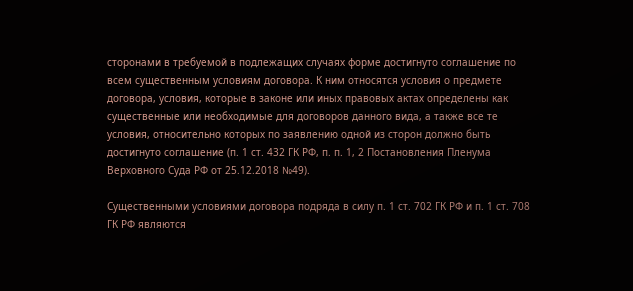сторонами в требуемой в подлежащих случаях форме достигнуто соглашение по всем существенным условиям договора. К ним относятся условия о предмете договора, условия, которые в законе или иных правовых актах определены как существенные или необходимые для договоров данного вида, а также все те условия, относительно которых по заявлению одной из сторон должно быть достигнуто соглашение (п. 1 ст. 432 ГК РФ, п. п. 1, 2 Постановления Пленума Верховного Суда РФ от 25.12.2018 №49).

Существенными условиями договора подряда в силу п. 1 ст. 702 ГК РФ и п. 1 ст. 708 ГК РФ являются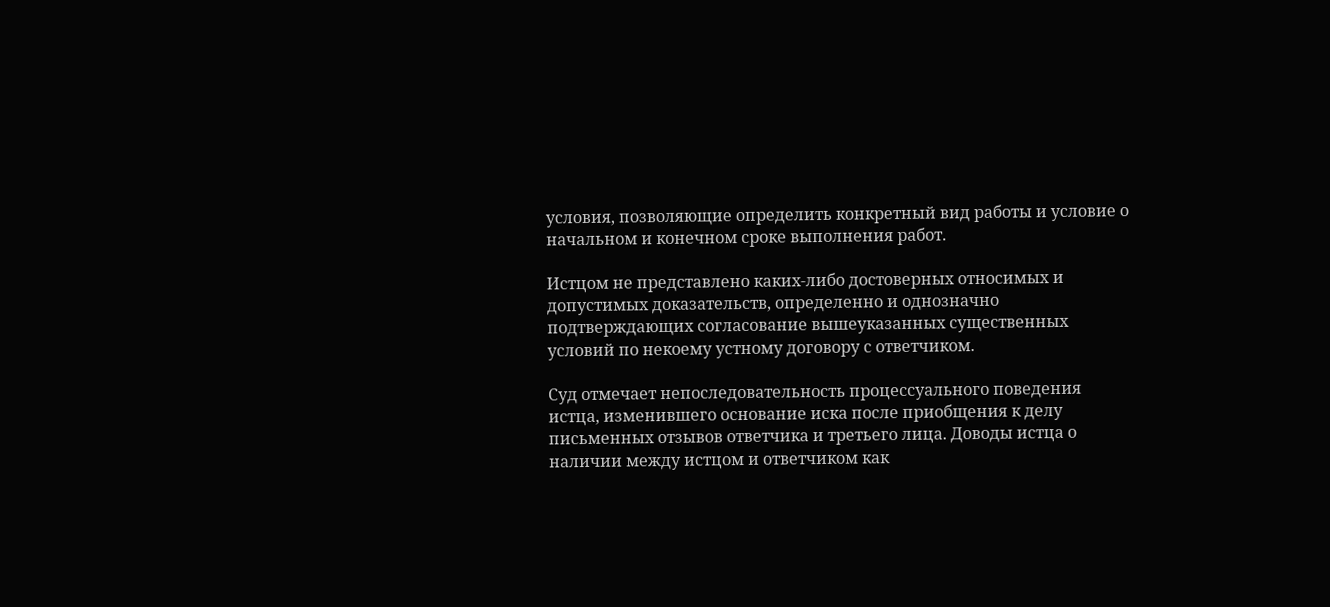условия, позволяющие определить конкретный вид работы и условие о начальном и конечном сроке выполнения работ.

Истцом не представлено каких-либо достоверных относимых и допустимых доказательств, определенно и однозначно подтверждающих согласование вышеуказанных существенных условий по некоему устному договору с ответчиком.

Суд отмечает непоследовательность процессуального поведения истца, изменившего основание иска после приобщения к делу письменных отзывов ответчика и третьего лица. Доводы истца о наличии между истцом и ответчиком как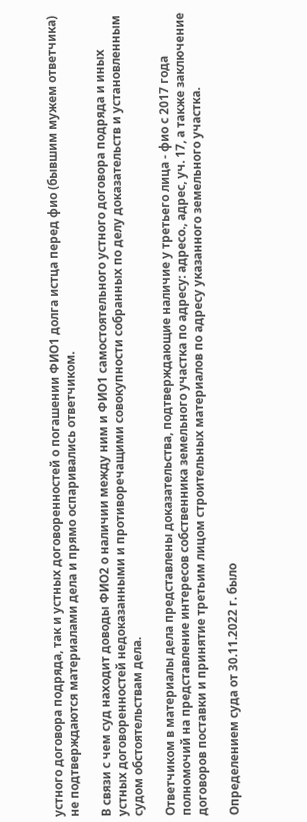устного договора подряда, так и устных договоренностей о погашении ФИО1 долга истца перед фио (бывшим мужем ответчика) не подтверждаются материалами дела и прямо оспаривались ответчиком.

В связи с чем суд находит доводы ФИО2 о наличии между ним и ФИО1 самостоятельного устного договора подряда и иных устных договоренностей недоказанными и противоречащими совокупности собранных по делу доказательств и установленным судом обстоятельствам дела.

Ответчиком в материалы дела представлены доказательства, подтверждающие наличие у третьего лица - фио с 2017 года полномочий на представление интересов собственника земельного участка по адресу: адресо., адрес, уч. 17, а также заключение договоров поставки и принятие третьим лицом строительных материалов по адресу указанного земельного участка.

Определением суда от 30.11.2022 г. было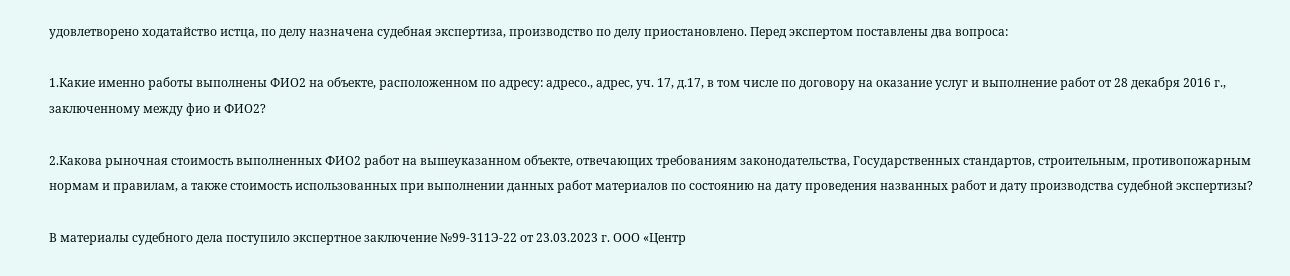удовлетворено ходатайство истца, по делу назначена судебная экспертиза, производство по делу приостановлено. Перед экспертом поставлены два вопроса:

1.Какие именно работы выполнены ФИО2 на объекте, расположенном по адресу: адресо., адрес, уч. 17, д.17, в том числе по договору на оказание услуг и выполнение работ от 28 декабря 2016 г., заключенному между фио и ФИО2?

2.Какова рыночная стоимость выполненных ФИО2 работ на вышеуказанном объекте, отвечающих требованиям законодательства, Государственных стандартов, строительным, противопожарным нормам и правилам, а также стоимость использованных при выполнении данных работ материалов по состоянию на дату проведения названных работ и дату производства судебной экспертизы?

В материалы судебного дела поступило экспертное заключение №99-311Э-22 от 23.03.2023 г. ООО «Центр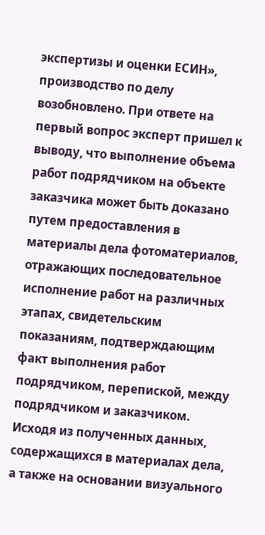экспертизы и оценки ЕСИН», производство по делу возобновлено. При ответе на первый вопрос эксперт пришел к выводу, что выполнение объема работ подрядчиком на объекте заказчика может быть доказано путем предоставления в материалы дела фотоматериалов, отражающих последовательное исполнение работ на различных этапах, свидетельским показаниям, подтверждающим факт выполнения работ подрядчиком, перепиской, между подрядчиком и заказчиком. Исходя из полученных данных, содержащихся в материалах дела, а также на основании визуального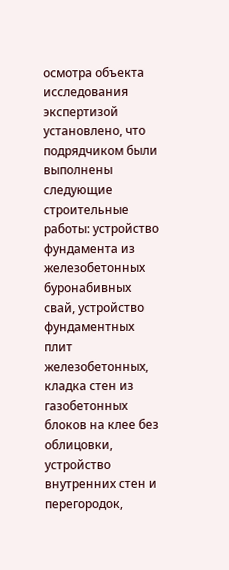осмотра объекта исследования экспертизой установлено, что подрядчиком были выполнены следующие строительные работы: устройство фундамента из железобетонных буронабивных свай, устройство фундаментных плит железобетонных, кладка стен из газобетонных блоков на клее без облицовки, устройство внутренних стен и перегородок,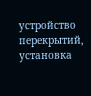устройство перекрытий, установка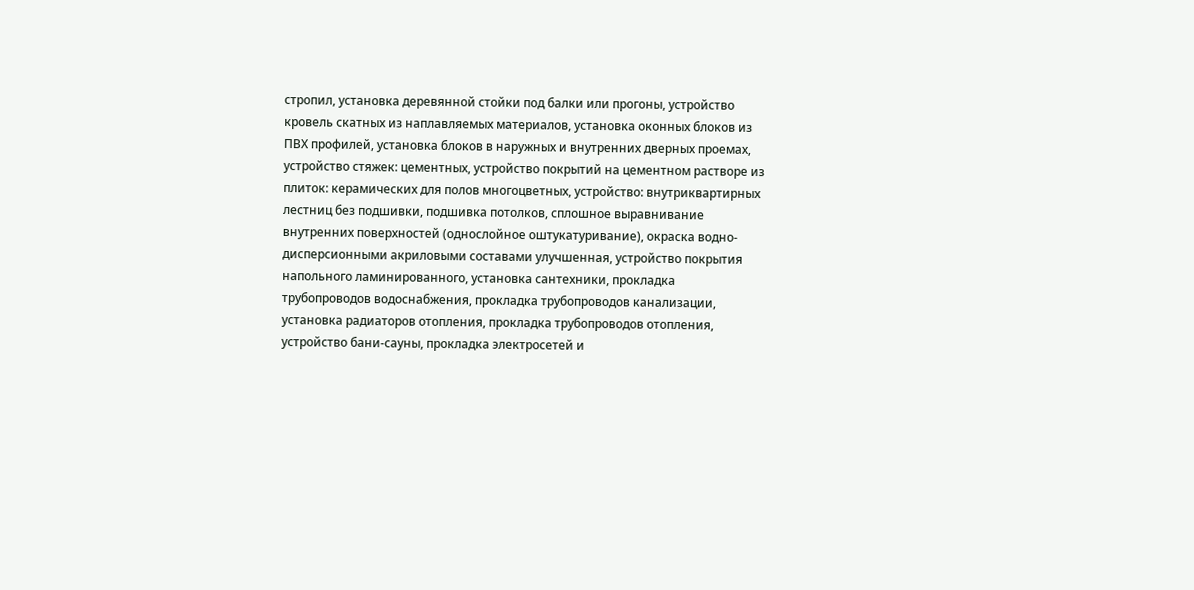стропил, установка деревянной стойки под балки или прогоны, устройство кровель скатных из наплавляемых материалов, установка оконных блоков из ПВХ профилей, установка блоков в наружных и внутренних дверных проемах, устройство стяжек: цементных, устройство покрытий на цементном растворе из плиток: керамических для полов многоцветных, устройство: внутриквартирных лестниц без подшивки, подшивка потолков, сплошное выравнивание внутренних поверхностей (однослойное оштукатуривание), окраска водно-дисперсионными акриловыми составами улучшенная, устройство покрытия напольного ламинированного, установка сантехники, прокладка трубопроводов водоснабжения, прокладка трубопроводов канализации, установка радиаторов отопления, прокладка трубопроводов отопления, устройство бани-сауны, прокладка электросетей и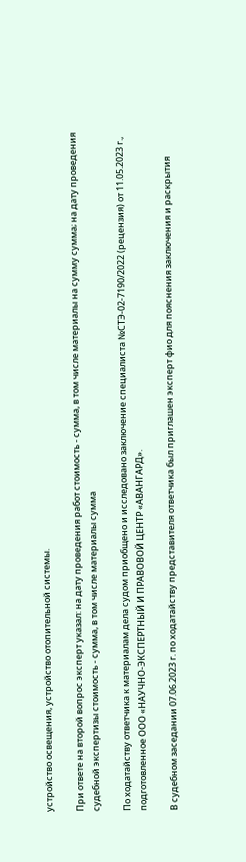устройство освещения, устройство отопительной системы.

При ответе на второй вопрос эксперт указал: на дату проведения работ стоимость - сумма, в том числе материалы на сумму сумма; на дату проведения судебной экспертизы стоимость - сумма, в том числе материалы сумма

По ходатайству ответчика к материалам дела судом приобщено и исследовано заключение специалиста №СТЭ-02-7190/2022 (рецензия) от 11.05.2023 г., подготовленное ООО «НАУЧНО-ЭКСПЕРТНЫЙ И ПРАВОВОЙ ЦЕНТР «АВАНГАРД».

В судебном заседании 07.06.2023 г. по ходатайству представителя ответчика был приглашен эксперт фио для пояснения заключения и раскрытия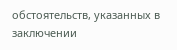обстоятельств, указанных в заключении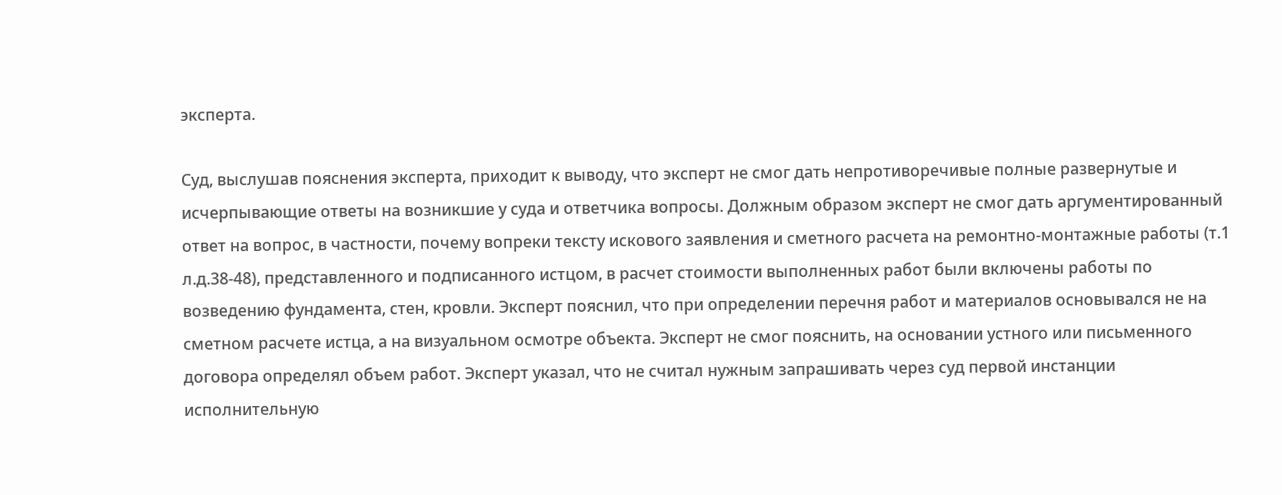эксперта.

Суд, выслушав пояснения эксперта, приходит к выводу, что эксперт не смог дать непротиворечивые полные развернутые и исчерпывающие ответы на возникшие у суда и ответчика вопросы. Должным образом эксперт не смог дать аргументированный ответ на вопрос, в частности, почему вопреки тексту искового заявления и сметного расчета на ремонтно-монтажные работы (т.1 л.д.38-48), представленного и подписанного истцом, в расчет стоимости выполненных работ были включены работы по возведению фундамента, стен, кровли. Эксперт пояснил, что при определении перечня работ и материалов основывался не на сметном расчете истца, а на визуальном осмотре объекта. Эксперт не смог пояснить, на основании устного или письменного договора определял объем работ. Эксперт указал, что не считал нужным запрашивать через суд первой инстанции исполнительную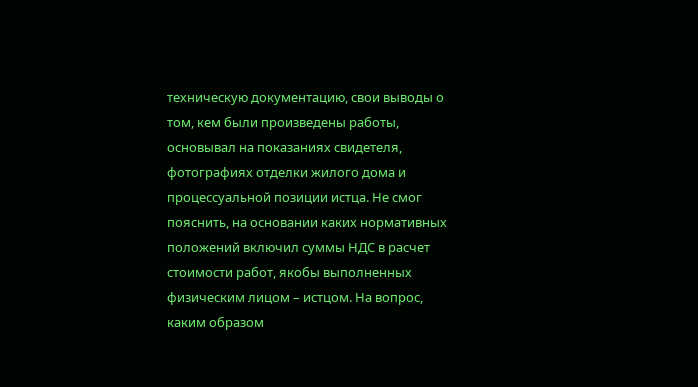техническую документацию, свои выводы о том, кем были произведены работы, основывал на показаниях свидетеля, фотографиях отделки жилого дома и процессуальной позиции истца. Не смог пояснить, на основании каких нормативных положений включил суммы НДС в расчет стоимости работ, якобы выполненных физическим лицом – истцом. На вопрос, каким образом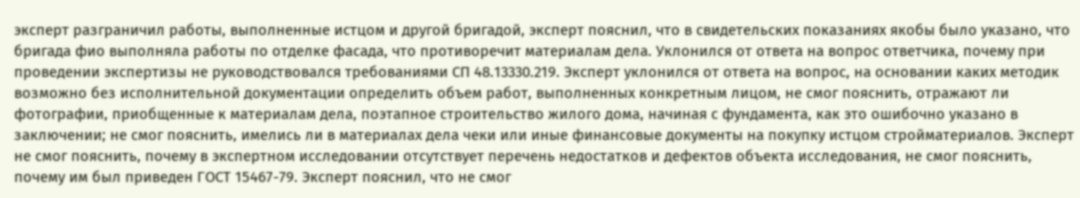эксперт разграничил работы, выполненные истцом и другой бригадой, эксперт пояснил, что в свидетельских показаниях якобы было указано, что бригада фио выполняла работы по отделке фасада, что противоречит материалам дела. Уклонился от ответа на вопрос ответчика, почему при проведении экспертизы не руководствовался требованиями СП 48.13330.219. Эксперт уклонился от ответа на вопрос, на основании каких методик возможно без исполнительной документации определить объем работ, выполненных конкретным лицом, не смог пояснить, отражают ли фотографии, приобщенные к материалам дела, поэтапное строительство жилого дома, начиная с фундамента, как это ошибочно указано в заключении; не смог пояснить, имелись ли в материалах дела чеки или иные финансовые документы на покупку истцом стройматериалов. Эксперт не смог пояснить, почему в экспертном исследовании отсутствует перечень недостатков и дефектов объекта исследования, не смог пояснить, почему им был приведен ГОСТ 15467-79. Эксперт пояснил, что не смог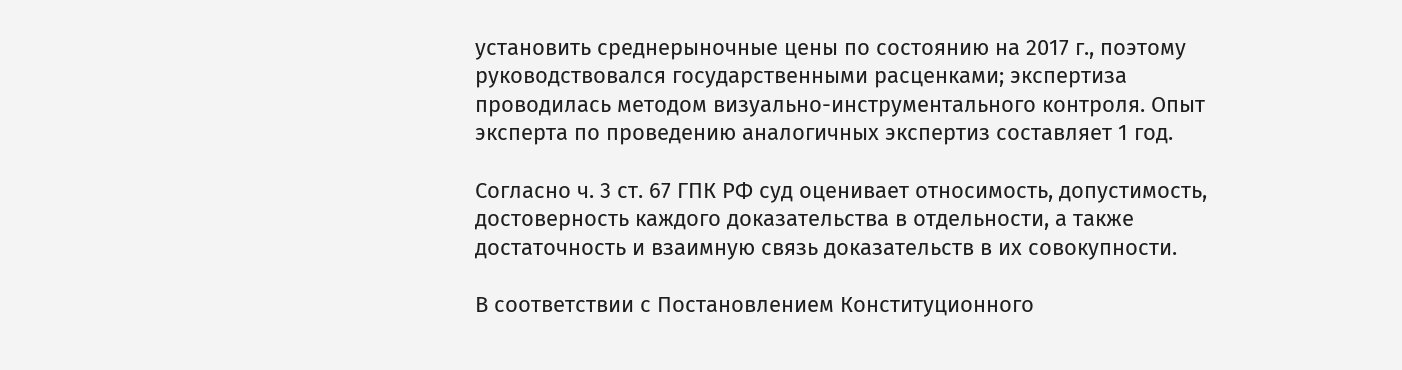установить среднерыночные цены по состоянию на 2017 г., поэтому руководствовался государственными расценками; экспертиза проводилась методом визуально-инструментального контроля. Опыт эксперта по проведению аналогичных экспертиз составляет 1 год.

Согласно ч. 3 ст. 67 ГПК РФ суд оценивает относимость, допустимость, достоверность каждого доказательства в отдельности, а также достаточность и взаимную связь доказательств в их совокупности.

В соответствии с Постановлением Конституционного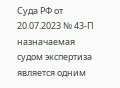Суда РФ от 20.07.2023 № 43-П назначаемая судом экспертиза является одним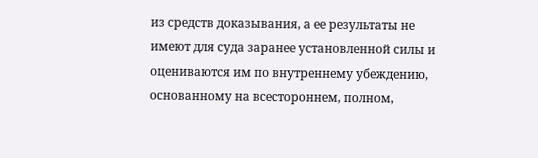из средств доказывания, а ее результаты не имеют для суда заранее установленной силы и оцениваются им по внутреннему убеждению, основанному на всестороннем, полном,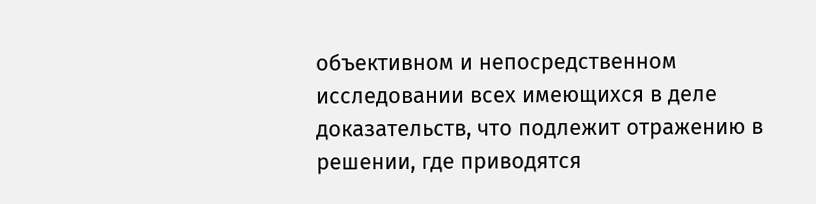объективном и непосредственном исследовании всех имеющихся в деле доказательств, что подлежит отражению в решении, где приводятся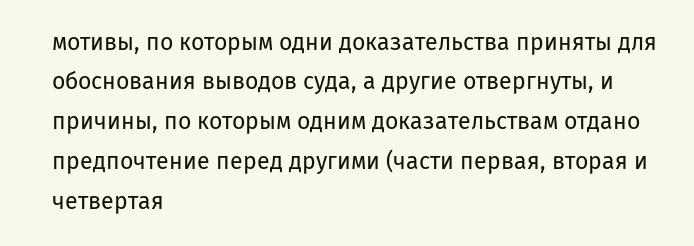мотивы, по которым одни доказательства приняты для обоснования выводов суда, а другие отвергнуты, и причины, по которым одним доказательствам отдано предпочтение перед другими (части первая, вторая и четвертая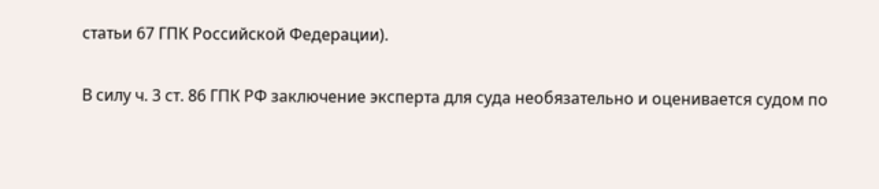статьи 67 ГПК Российской Федерации).

В силу ч. 3 ст. 86 ГПК РФ заключение эксперта для суда необязательно и оценивается судом по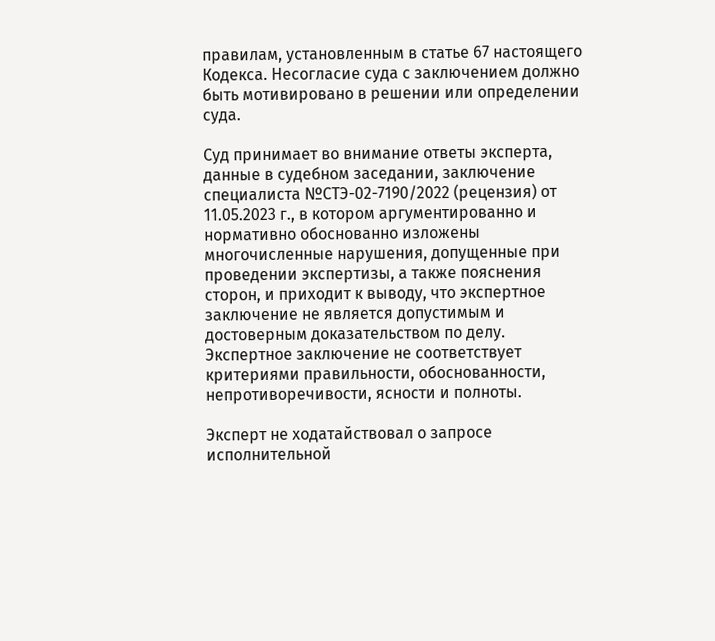правилам, установленным в статье 67 настоящего Кодекса. Несогласие суда с заключением должно быть мотивировано в решении или определении суда.

Суд принимает во внимание ответы эксперта, данные в судебном заседании, заключение специалиста №СТЭ-02-7190/2022 (рецензия) от 11.05.2023 г., в котором аргументированно и нормативно обоснованно изложены многочисленные нарушения, допущенные при проведении экспертизы, а также пояснения сторон, и приходит к выводу, что экспертное заключение не является допустимым и достоверным доказательством по делу. Экспертное заключение не соответствует критериями правильности, обоснованности, непротиворечивости, ясности и полноты.

Эксперт не ходатайствовал о запросе исполнительной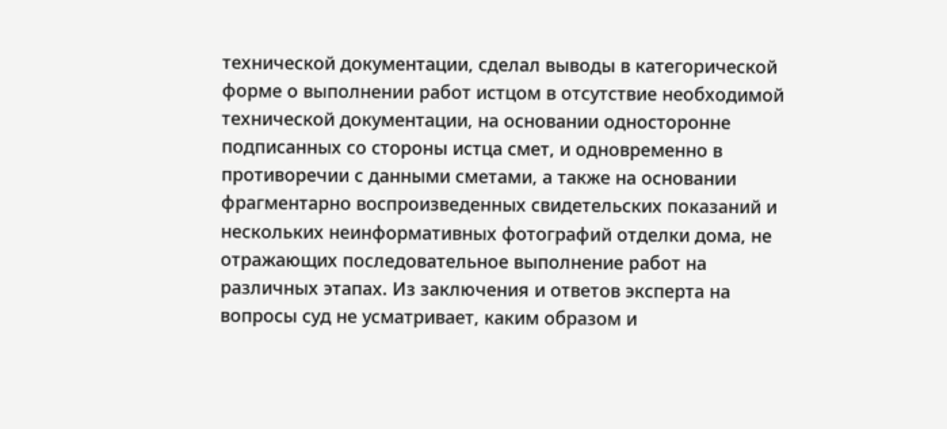технической документации, сделал выводы в категорической форме о выполнении работ истцом в отсутствие необходимой технической документации, на основании односторонне подписанных со стороны истца смет, и одновременно в противоречии с данными сметами, а также на основании фрагментарно воспроизведенных свидетельских показаний и нескольких неинформативных фотографий отделки дома, не отражающих последовательное выполнение работ на различных этапах. Из заключения и ответов эксперта на вопросы суд не усматривает, каким образом и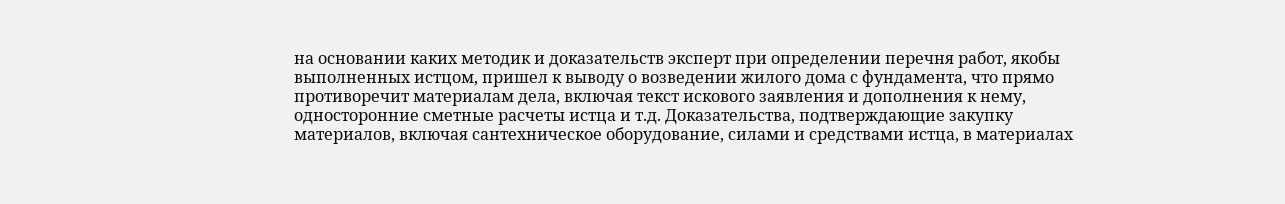на основании каких методик и доказательств эксперт при определении перечня работ, якобы выполненных истцом, пришел к выводу о возведении жилого дома с фундамента, что прямо противоречит материалам дела, включая текст искового заявления и дополнения к нему, односторонние сметные расчеты истца и т.д. Доказательства, подтверждающие закупку материалов, включая сантехническое оборудование, силами и средствами истца, в материалах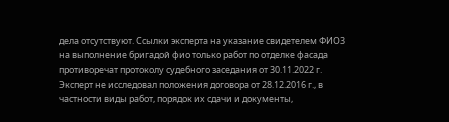дела отсутствуют. Ссылки эксперта на указание свидетелем ФИО3 на выполнение бригадой фио только работ по отделке фасада противоречат протоколу судебного заседания от 30.11.2022 г. Эксперт не исследовал положения договора от 28.12.2016 г., в частности виды работ, порядок их сдачи и документы,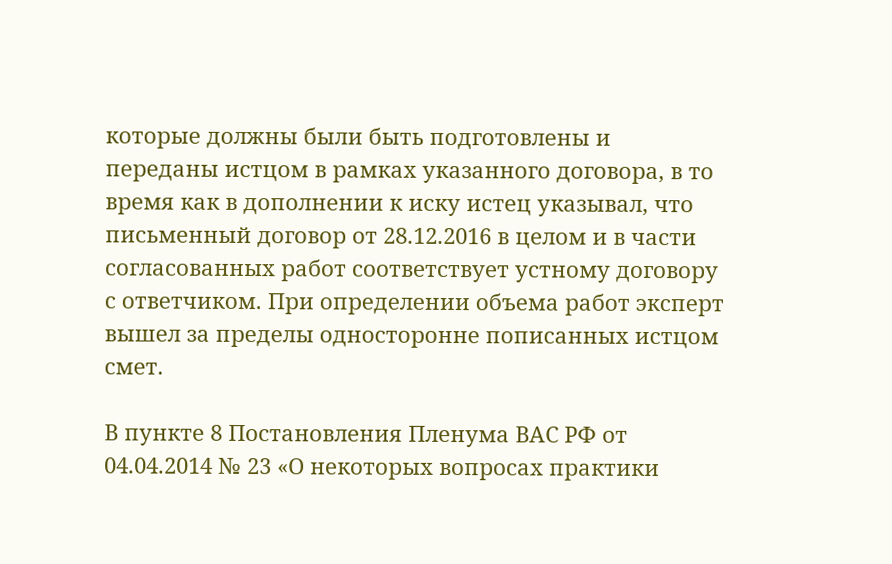которые должны были быть подготовлены и переданы истцом в рамках указанного договора, в то время как в дополнении к иску истец указывал, что письменный договор от 28.12.2016 в целом и в части согласованных работ соответствует устному договору с ответчиком. При определении объема работ эксперт вышел за пределы односторонне пописанных истцом смет.

В пункте 8 Постановления Пленума ВАС РФ от 04.04.2014 № 23 «О некоторых вопросах практики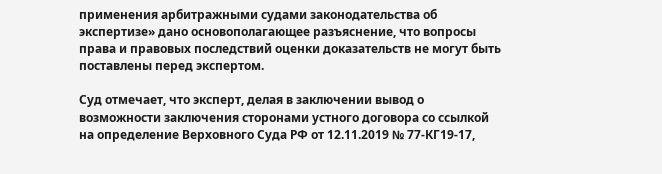применения арбитражными судами законодательства об экспертизе» дано основополагающее разъяснение, что вопросы права и правовых последствий оценки доказательств не могут быть поставлены перед экспертом.

Суд отмечает, что эксперт, делая в заключении вывод о возможности заключения сторонами устного договора со ссылкой на определение Верховного Суда РФ от 12.11.2019 № 77-КГ19-17,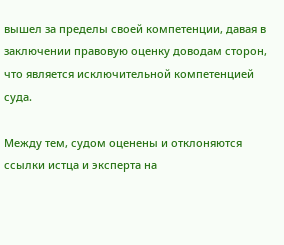вышел за пределы своей компетенции, давая в заключении правовую оценку доводам сторон, что является исключительной компетенцией суда.

Между тем, судом оценены и отклоняются ссылки истца и эксперта на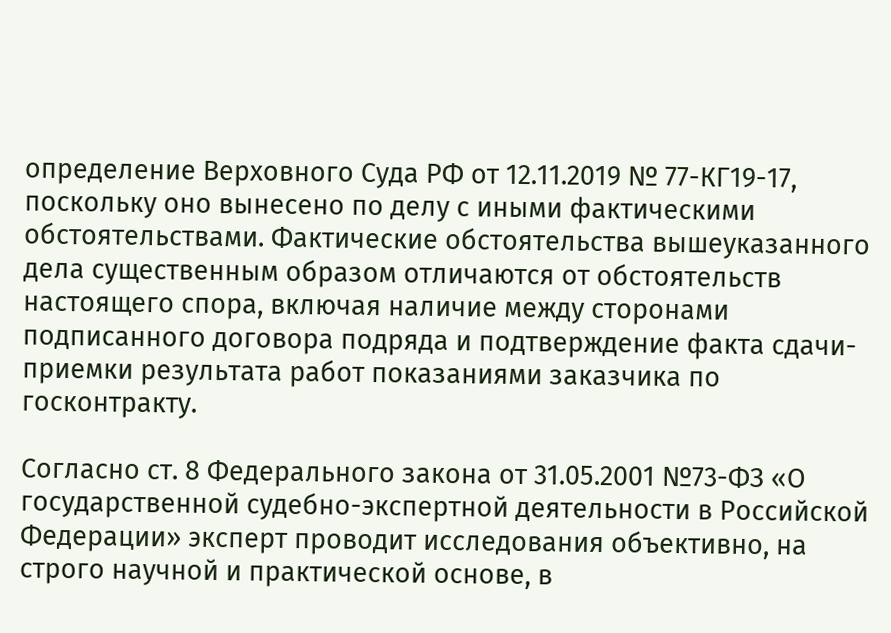определение Верховного Суда РФ от 12.11.2019 № 77-КГ19-17, поскольку оно вынесено по делу с иными фактическими обстоятельствами. Фактические обстоятельства вышеуказанного дела существенным образом отличаются от обстоятельств настоящего спора, включая наличие между сторонами подписанного договора подряда и подтверждение факта сдачи-приемки результата работ показаниями заказчика по госконтракту.

Согласно ст. 8 Федерального закона от 31.05.2001 №73-ФЗ «О государственной судебно-экспертной деятельности в Российской Федерации» эксперт проводит исследования объективно, на строго научной и практической основе, в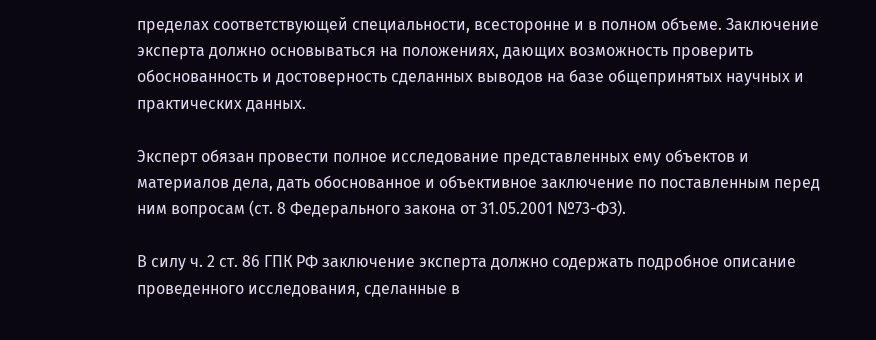пределах соответствующей специальности, всесторонне и в полном объеме. Заключение эксперта должно основываться на положениях, дающих возможность проверить обоснованность и достоверность сделанных выводов на базе общепринятых научных и практических данных.

Эксперт обязан провести полное исследование представленных ему объектов и материалов дела, дать обоснованное и объективное заключение по поставленным перед ним вопросам (ст. 8 Федерального закона от 31.05.2001 №73-ФЗ).

В силу ч. 2 ст. 86 ГПК РФ заключение эксперта должно содержать подробное описание проведенного исследования, сделанные в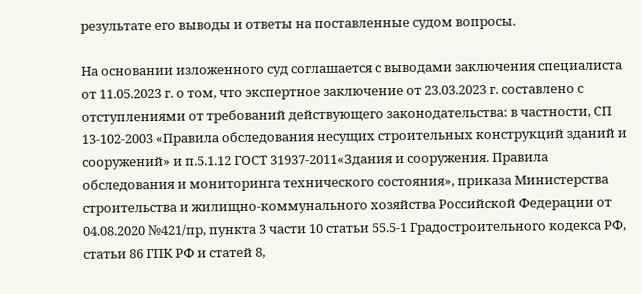результате его выводы и ответы на поставленные судом вопросы.

На основании изложенного суд соглашается с выводами заключения специалиста от 11.05.2023 г. о том, что экспертное заключение от 23.03.2023 г. составлено с отступлениями от требований действующего законодательства: в частности, СП 13-102-2003 «Правила обследования несущих строительных конструкций зданий и сооружений» и п.5.1.12 ГОСТ 31937-2011«Здания и сооружения. Правила обследования и мониторинга технического состояния», приказа Министерства строительства и жилищно-коммунального хозяйства Российской Федерации от 04.08.2020 №421/пр, пункта 3 части 10 статьи 55.5-1 Градостроительного кодекса РФ, статьи 86 ГПК РФ и статей 8,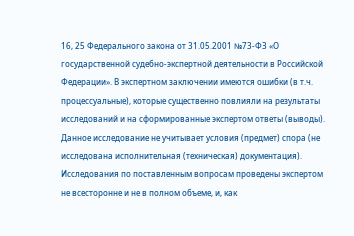16, 25 Федерального закона от 31.05.2001 №73-ФЗ «О государственной судебно-экспертной деятельности в Российской Федерации». В экспертном заключении имеются ошибки (в т.ч. процессуальные), которые существенно повлияли на результаты исследований и на сформированные экспертом ответы (выводы). Данное исследование не учитывает условия (предмет) спора (не исследована исполнительная (техническая) документация). Исследования по поставленным вопросам проведены экспертом не всесторонне и не в полном объеме, и, как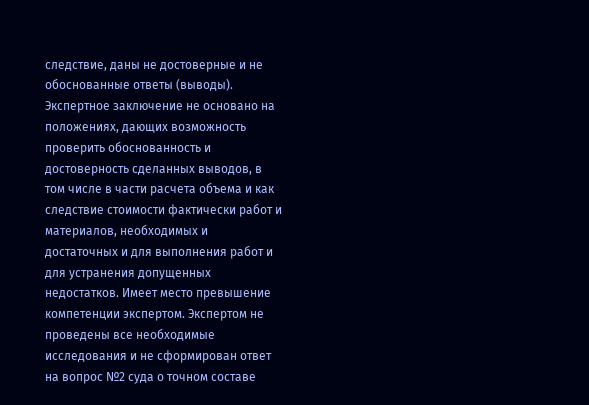следствие, даны не достоверные и не обоснованные ответы (выводы). Экспертное заключение не основано на положениях, дающих возможность проверить обоснованность и достоверность сделанных выводов, в том числе в части расчета объема и как следствие стоимости фактически работ и материалов, необходимых и достаточных и для выполнения работ и для устранения допущенных недостатков. Имеет место превышение компетенции экспертом. Экспертом не проведены все необходимые исследования и не сформирован ответ на вопрос №2 суда о точном составе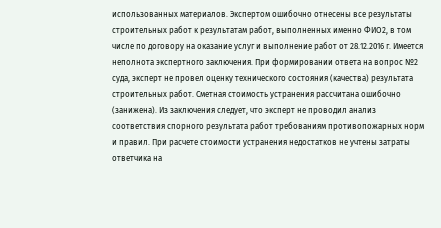использованных материалов. Экспертом ошибочно отнесены все результаты строительных работ к результатам работ, выполненных именно ФИО2, в том числе по договору на оказание услуг и выполнение работ от 28.12.2016 г. Имеется неполнота экспертного заключения. При формировании ответа на вопрос №2 суда, эксперт не провел оценку технического состояния (качества) результата строительных работ. Сметная стоимость устранения рассчитана ошибочно (занижена). Из заключения следует, что эксперт не проводил анализ соответствия спорного результата работ требованиям противопожарных норм и правил. При расчете стоимости устранения недостатков не учтены затраты ответчика на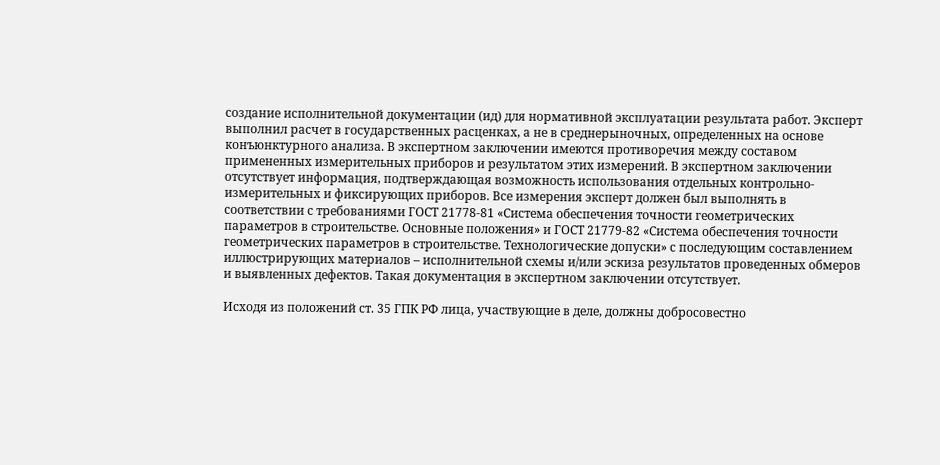создание исполнительной документации (ид) для нормативной эксплуатации результата работ. Эксперт выполнил расчет в государственных расценках, а не в среднерыночных, определенных на основе конъюнктурного анализа. В экспертном заключении имеются противоречия между составом примененных измерительных приборов и результатом этих измерений. В экспертном заключении отсутствует информация, подтверждающая возможность использования отдельных контрольно-измерительных и фиксирующих приборов. Все измерения эксперт должен был выполнять в соответствии с требованиями ГОСТ 21778-81 «Система обеспечения точности геометрических параметров в строительстве. Основные положения» и ГОСТ 21779-82 «Система обеспечения точности геометрических параметров в строительстве. Технологические допуски» с последующим составлением иллюстрирующих материалов – исполнительной схемы и/или эскиза результатов проведенных обмеров и выявленных дефектов. Такая документация в экспертном заключении отсутствует.

Исходя из положений ст. 35 ГПК РФ лица, участвующие в деле, должны добросовестно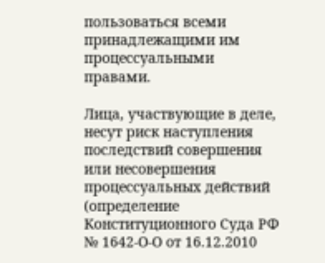пользоваться всеми принадлежащими им процессуальными правами.

Лица, участвующие в деле, несут риск наступления последствий совершения или несовершения процессуальных действий (определение Конституционного Суда РФ № 1642-О-О от 16.12.2010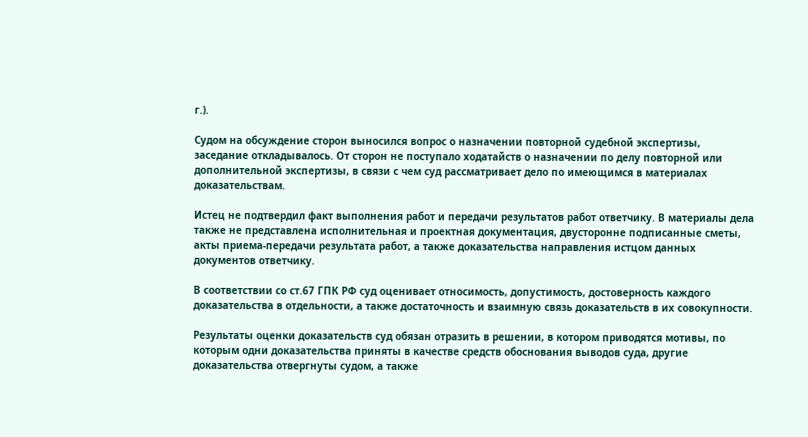г.).

Судом на обсуждение сторон выносился вопрос о назначении повторной судебной экспертизы, заседание откладывалось. От сторон не поступало ходатайств о назначении по делу повторной или дополнительной экспертизы, в связи с чем суд рассматривает дело по имеющимся в материалах доказательствам.

Истец не подтвердил факт выполнения работ и передачи результатов работ ответчику. В материалы дела также не представлена исполнительная и проектная документация, двусторонне подписанные сметы, акты приема-передачи результата работ, а также доказательства направления истцом данных документов ответчику.

В соответствии со ст.67 ГПК РФ суд оценивает относимость, допустимость, достоверность каждого доказательства в отдельности, а также достаточность и взаимную связь доказательств в их совокупности.

Результаты оценки доказательств суд обязан отразить в решении, в котором приводятся мотивы, по которым одни доказательства приняты в качестве средств обоснования выводов суда, другие доказательства отвергнуты судом, а также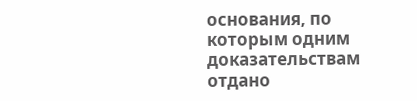основания, по которым одним доказательствам отдано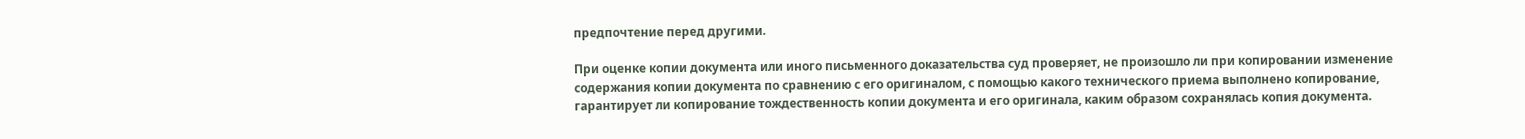предпочтение перед другими.

При оценке копии документа или иного письменного доказательства суд проверяет, не произошло ли при копировании изменение содержания копии документа по сравнению с его оригиналом, с помощью какого технического приема выполнено копирование, гарантирует ли копирование тождественность копии документа и его оригинала, каким образом сохранялась копия документа.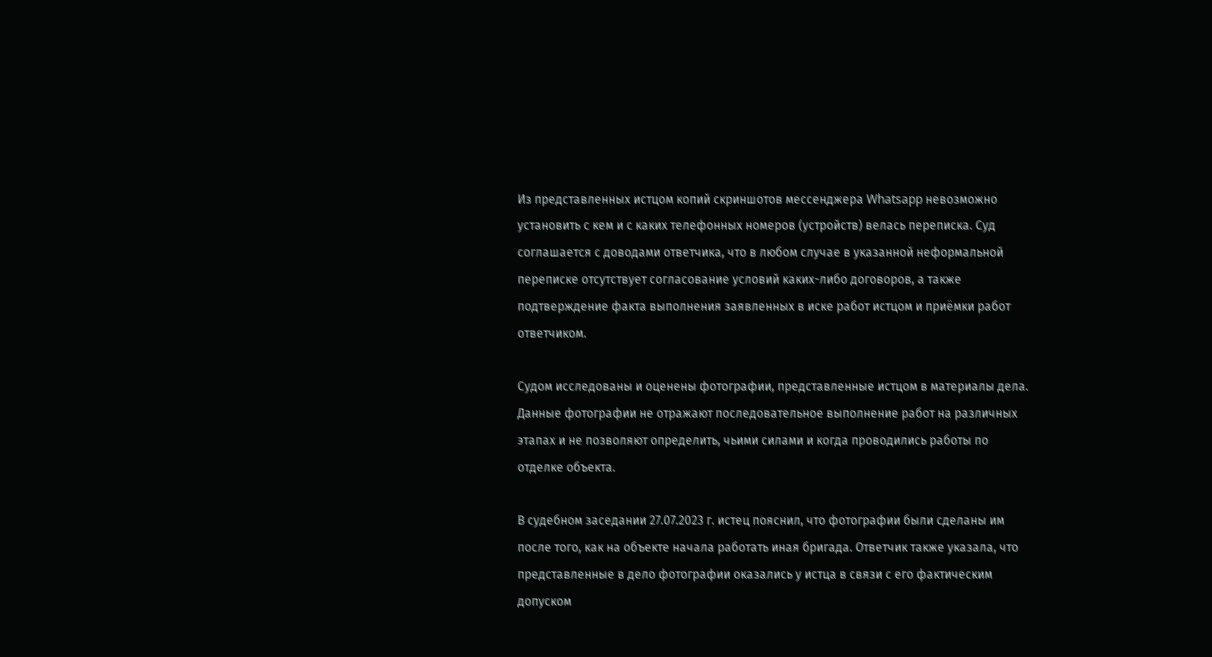Из представленных истцом копий скриншотов мессенджера Whatsapp невозможно установить с кем и с каких телефонных номеров (устройств) велась переписка. Суд соглашается с доводами ответчика, что в любом случае в указанной неформальной переписке отсутствует согласование условий каких-либо договоров, а также подтверждение факта выполнения заявленных в иске работ истцом и приёмки работ ответчиком.

Судом исследованы и оценены фотографии, представленные истцом в материалы дела. Данные фотографии не отражают последовательное выполнение работ на различных этапах и не позволяют определить, чьими силами и когда проводились работы по отделке объекта.

В судебном заседании 27.07.2023 г. истец пояснил, что фотографии были сделаны им после того, как на объекте начала работать иная бригада. Ответчик также указала, что представленные в дело фотографии оказались у истца в связи с его фактическим допуском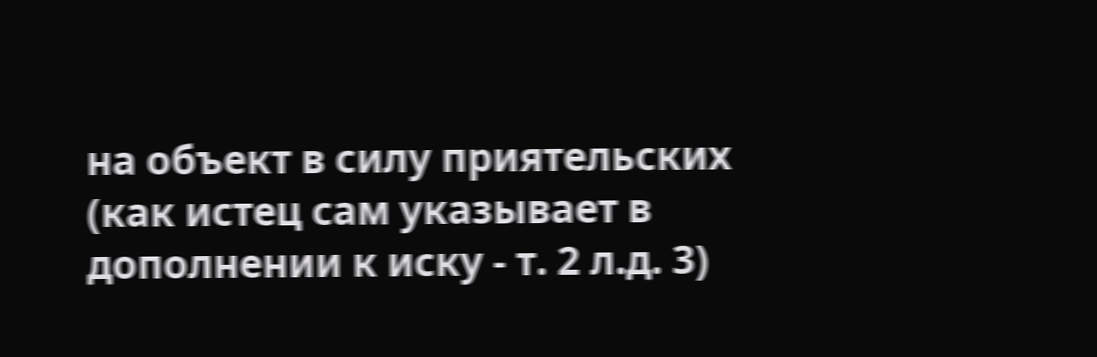на объект в силу приятельских (как истец сам указывает в дополнении к иску - т. 2 л.д. 3)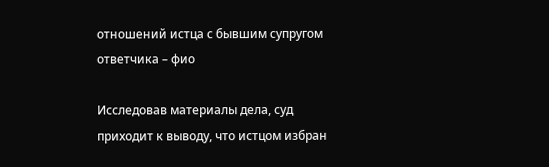отношений истца с бывшим супругом ответчика – фио

Исследовав материалы дела, суд приходит к выводу, что истцом избран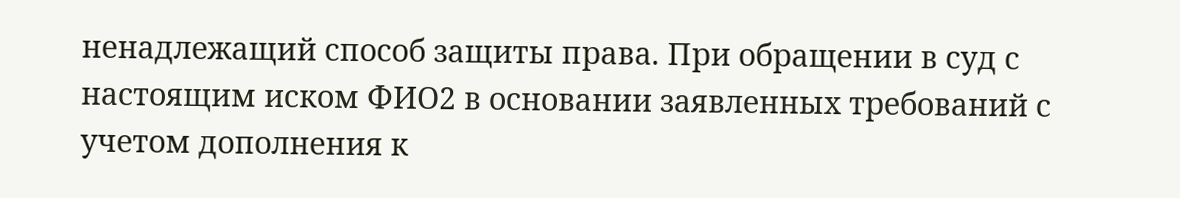ненадлежащий способ защиты права. При обращении в суд с настоящим иском ФИО2 в основании заявленных требований с учетом дополнения к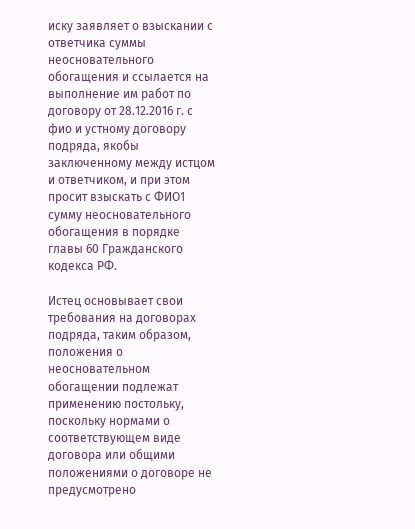иску заявляет о взыскании с ответчика суммы неосновательного обогащения и ссылается на выполнение им работ по договору от 28.12.2016 г. с фио и устному договору подряда, якобы заключенному между истцом и ответчиком, и при этом просит взыскать с ФИО1 сумму неосновательного обогащения в порядке главы 60 Гражданского кодекса РФ.

Истец основывает свои требования на договорах подряда, таким образом, положения о неосновательном обогащении подлежат применению постольку, поскольку нормами о соответствующем виде договора или общими положениями о договоре не предусмотрено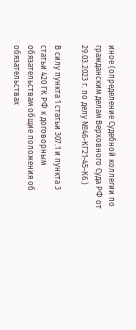иное (определение Судебной коллегии по гражданским делам Верховного Суда РФ от 29.03.2023 г. по делу №46-КГ21-45-К6.)

В силу пункта 1 статьи 307.1 и пункта 3 статьи 420 ГК РФ к договорным обязательствам общие положения об обязательствах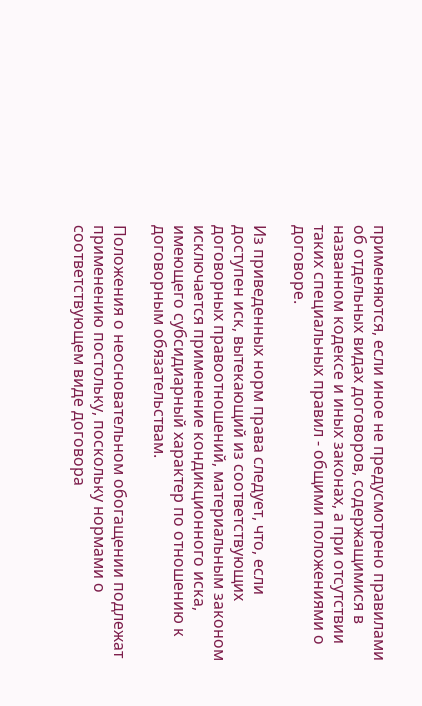применяются, если иное не предусмотрено правилами об отдельных видах договоров, содержащимися в названном кодексе и иных законах, а при отсутствии таких специальных правил - общими положениями о договоре.

Из приведенных норм права следует, что, если доступен иск, вытекающий из соответствующих договорных правоотношений, материальным законом исключается применение кондикционного иска, имеющего субсидиарный характер по отношению к договорным обязательствам.

Положения о неосновательном обогащении подлежат применению постольку, поскольку нормами о соответствующем виде договора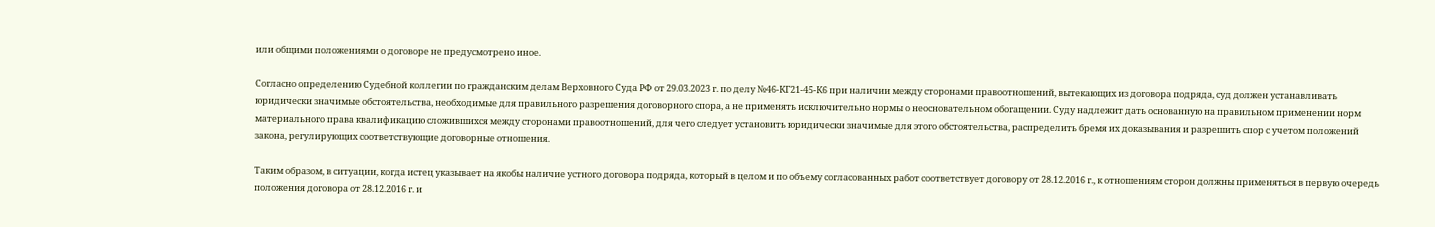или общими положениями о договоре не предусмотрено иное.

Согласно определению Судебной коллегии по гражданским делам Верховного Суда РФ от 29.03.2023 г. по делу №46-КГ21-45-К6 при наличии между сторонами правоотношений, вытекающих из договора подряда, суд должен устанавливать юридически значимые обстоятельства, необходимые для правильного разрешения договорного спора, а не применять исключительно нормы о неосновательном обогащении. Суду надлежит дать основанную на правильном применении норм материального права квалификацию сложившихся между сторонами правоотношений, для чего следует установить юридически значимые для этого обстоятельства, распределить бремя их доказывания и разрешить спор с учетом положений закона, регулирующих соответствующие договорные отношения.

Таким образом, в ситуации, когда истец указывает на якобы наличие устного договора подряда, который в целом и по объему согласованных работ соответствует договору от 28.12.2016 г., к отношениям сторон должны применяться в первую очередь положения договора от 28.12.2016 г. и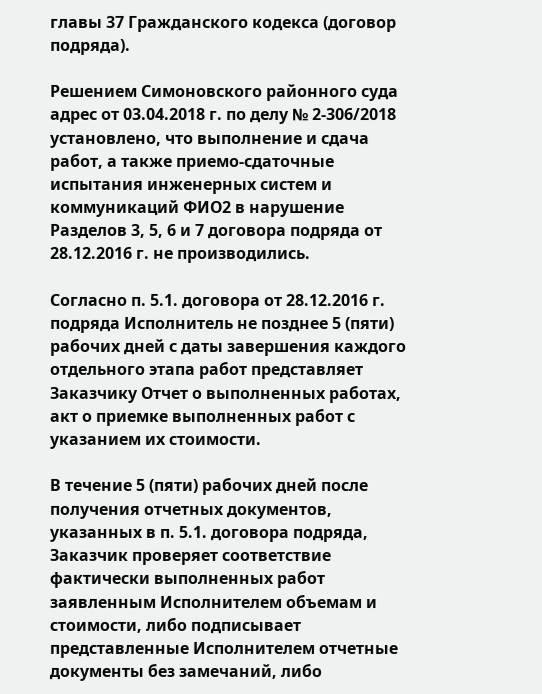главы 37 Гражданского кодекса (договор подряда).

Решением Симоновского районного суда адрес от 03.04.2018 г. по делу № 2-306/2018 установлено, что выполнение и сдача работ, а также приемо-сдаточные испытания инженерных систем и коммуникаций ФИО2 в нарушение Разделов 3, 5, 6 и 7 договора подряда от 28.12.2016 г. не производились.

Согласно п. 5.1. договора от 28.12.2016 г. подряда Исполнитель не позднее 5 (пяти) рабочих дней с даты завершения каждого отдельного этапа работ представляет Заказчику Отчет о выполненных работах, акт о приемке выполненных работ с указанием их стоимости.

В течение 5 (пяти) рабочих дней после получения отчетных документов, указанных в п. 5.1. договора подряда, Заказчик проверяет соответствие фактически выполненных работ заявленным Исполнителем объемам и стоимости, либо подписывает представленные Исполнителем отчетные документы без замечаний, либо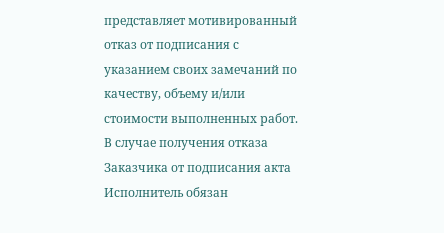представляет мотивированный отказ от подписания с указанием своих замечаний по качеству, объему и/или стоимости выполненных работ. В случае получения отказа Заказчика от подписания акта Исполнитель обязан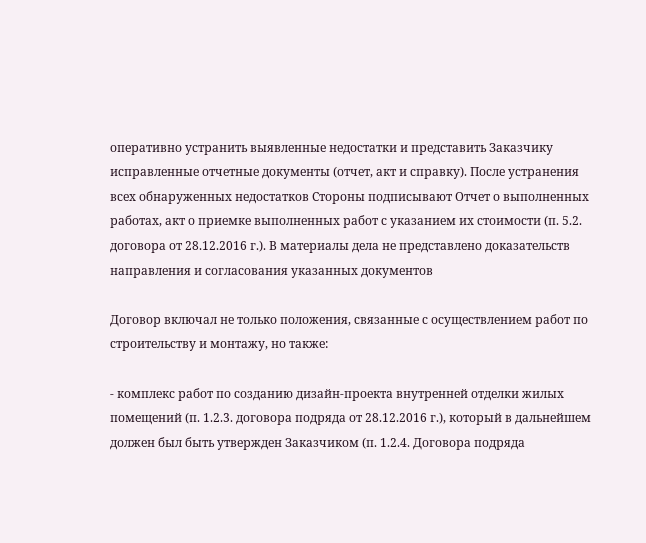оперативно устранить выявленные недостатки и представить Заказчику исправленные отчетные документы (отчет, акт и справку). После устранения всех обнаруженных недостатков Стороны подписывают Отчет о выполненных работах, акт о приемке выполненных работ с указанием их стоимости (п. 5.2. договора от 28.12.2016 г.). В материалы дела не представлено доказательств направления и согласования указанных документов

Договор включал не только положения, связанные с осуществлением работ по строительству и монтажу, но также:

- комплекс работ по созданию дизайн-проекта внутренней отделки жилых помещений (п. 1.2.3. договора подряда от 28.12.2016 г.), который в дальнейшем должен был быть утвержден Заказчиком (п. 1.2.4. Договора подряда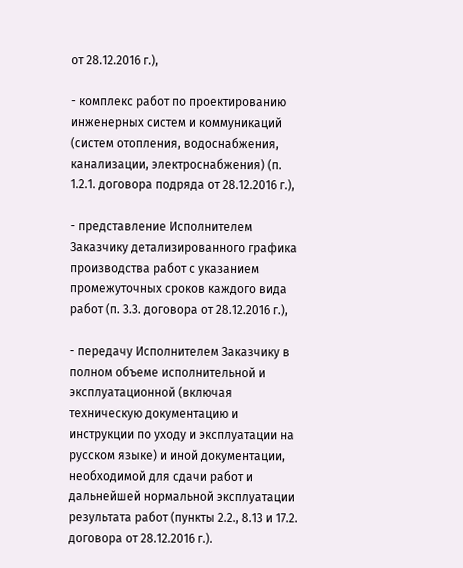от 28.12.2016 г.),

- комплекс работ по проектированию инженерных систем и коммуникаций (систем отопления, водоснабжения, канализации, электроснабжения) (п. 1.2.1. договора подряда от 28.12.2016 г.),

- представление Исполнителем Заказчику детализированного графика производства работ с указанием промежуточных сроков каждого вида работ (п. 3.3. договора от 28.12.2016 г.),

- передачу Исполнителем Заказчику в полном объеме исполнительной и эксплуатационной (включая техническую документацию и инструкции по уходу и эксплуатации на русском языке) и иной документации, необходимой для сдачи работ и дальнейшей нормальной эксплуатации результата работ (пункты 2.2., 8.13 и 17.2. договора от 28.12.2016 г.).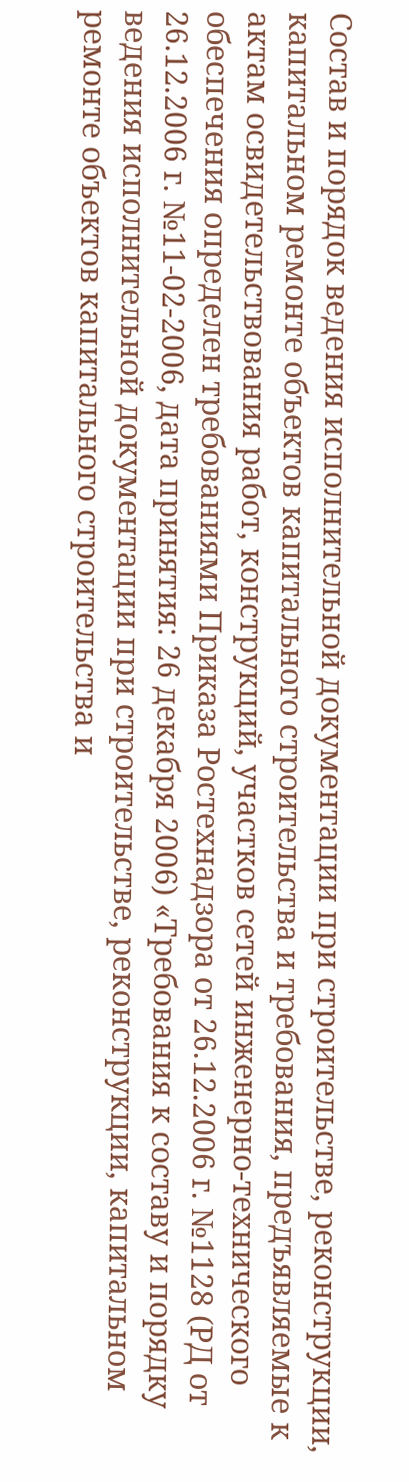Состав и порядок ведения исполнительной документации при строительстве, реконструкции, капитальном ремонте объектов капитального строительства и требования, предъявляемые к актам освидетельствования работ, конструкций, участков сетей инженерно-технического обеспечения определен требованиями Приказа Ростехнадзора от 26.12.2006 г. №1128 (РД от 26.12.2006 г. №11-02-2006, дата принятия: 26 декабря 2006) «Требования к составу и порядку ведения исполнительной документации при строительстве, реконструкции, капитальном ремонте объектов капитального строительства и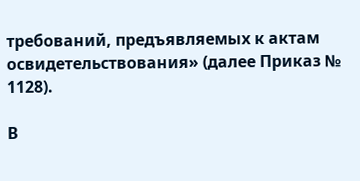требований, предъявляемых к актам освидетельствования» (далее Приказ № 1128).

В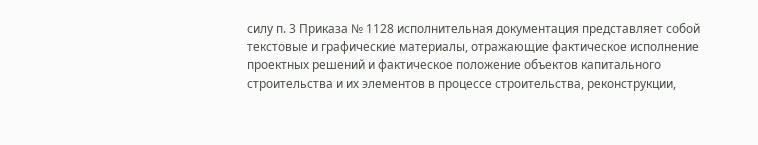силу п. 3 Приказа № 1128 исполнительная документация представляет собой текстовые и графические материалы, отражающие фактическое исполнение проектных решений и фактическое положение объектов капитального строительства и их элементов в процессе строительства, реконструкции,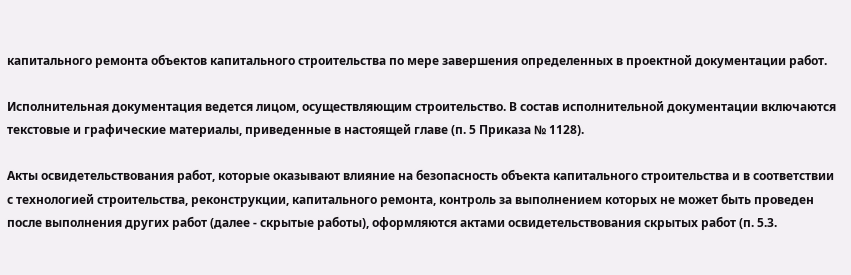капитального ремонта объектов капитального строительства по мере завершения определенных в проектной документации работ.

Исполнительная документация ведется лицом, осуществляющим строительство. В состав исполнительной документации включаются текстовые и графические материалы, приведенные в настоящей главе (п. 5 Приказа № 1128).

Акты освидетельствования работ, которые оказывают влияние на безопасность объекта капитального строительства и в соответствии с технологией строительства, реконструкции, капитального ремонта, контроль за выполнением которых не может быть проведен после выполнения других работ (далее - скрытые работы), оформляются актами освидетельствования скрытых работ (п. 5.3.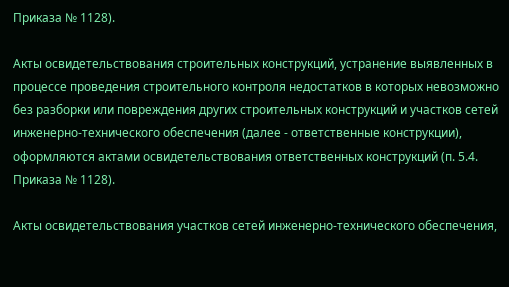Приказа № 1128).

Акты освидетельствования строительных конструкций, устранение выявленных в процессе проведения строительного контроля недостатков в которых невозможно без разборки или повреждения других строительных конструкций и участков сетей инженерно-технического обеспечения (далее - ответственные конструкции), оформляются актами освидетельствования ответственных конструкций (п. 5.4. Приказа № 1128).

Акты освидетельствования участков сетей инженерно-технического обеспечения,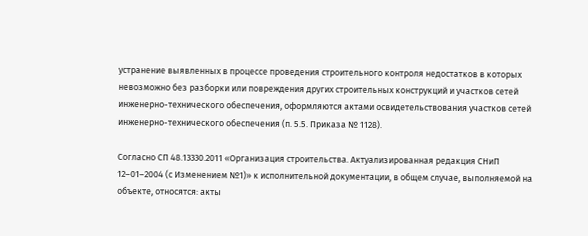устранение выявленных в процессе проведения строительного контроля недостатков в которых невозможно без разборки или повреждения других строительных конструкций и участков сетей инженерно-технического обеспечения, оформляются актами освидетельствования участков сетей инженерно-технического обеспечения (п. 5.5. Приказа № 1128).

Согласно СП 48.13330.2011 «Организация строительства. Актуализированная редакция СНиП 12–01–2004 (с Изменением №1)» к исполнительной документации, в общем случае, выполняемой на объекте, относятся: акты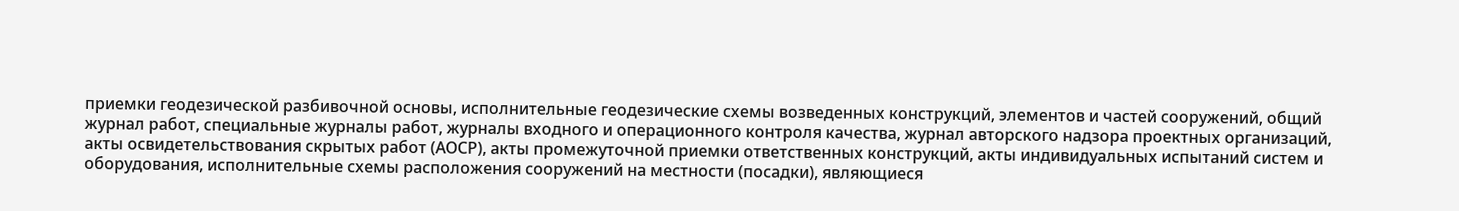приемки геодезической разбивочной основы, исполнительные геодезические схемы возведенных конструкций, элементов и частей сооружений, общий журнал работ, специальные журналы работ, журналы входного и операционного контроля качества, журнал авторского надзора проектных организаций, акты освидетельствования скрытых работ (АОСР), акты промежуточной приемки ответственных конструкций, акты индивидуальных испытаний систем и оборудования, исполнительные схемы расположения сооружений на местности (посадки), являющиеся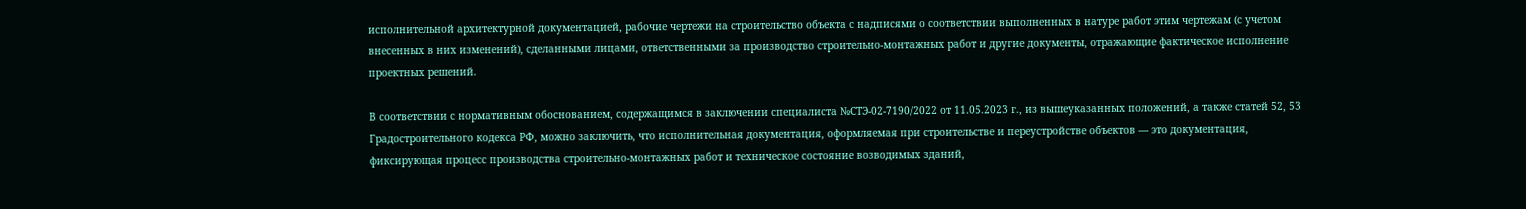исполнительной архитектурной документацией, рабочие чертежи на строительство объекта с надписями о соответствии выполненных в натуре работ этим чертежам (с учетом внесенных в них изменений), сделанными лицами, ответственными за производство строительно-монтажных работ и другие документы, отражающие фактическое исполнение проектных решений.

В соответствии с нормативным обоснованием, содержащимся в заключении специалиста №СТЭ-02-7190/2022 от 11.05.2023 г., из вышеуказанных положений, а также статей 52, 53 Градостроительного кодекса РФ, можно заключить, что исполнительная документация, оформляемая при строительстве и переустройстве объектов — это документация, фиксирующая процесс производства строительно-монтажных работ и техническое состояние возводимых зданий,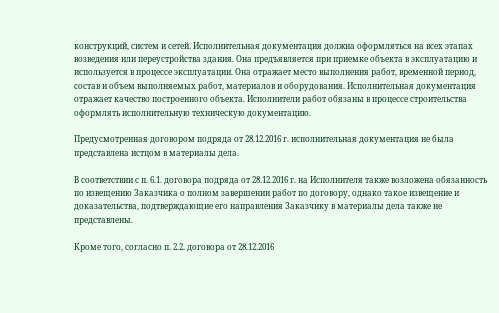конструкций, систем и сетей. Исполнительная документация должна оформляться на всех этапах возведения или переустройства здания. Она предъявляется при приемке объекта в эксплуатацию и используется в процессе эксплуатации. Она отражает место выполнения работ, временной период, состав и объем выполняемых работ, материалов и оборудования. Исполнительная документация отражает качество построенного объекта. Исполнители работ обязаны в процессе строительства оформлять исполнительную техническую документацию.

Предусмотренная договором подряда от 28.12.2016 г. исполнительная документация не была представлена истцом в материалы дела.

В соответствии с п. 6.1. договора подряда от 28.12.2016 г. на Исполнителя также возложена обязанность по извещению Заказчика о полном завершении работ по договору, однако такое извещение и доказательства, подтверждающие его направления Заказчику в материалы дела также не представлены.

Кроме того, согласно п. 2.2. договора от 28.12.2016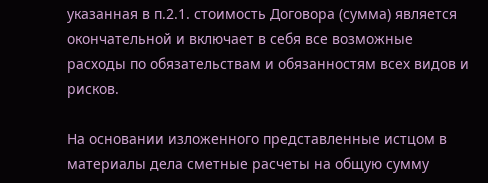указанная в п.2.1. стоимость Договора (сумма) является окончательной и включает в себя все возможные расходы по обязательствам и обязанностям всех видов и рисков.

На основании изложенного представленные истцом в материалы дела сметные расчеты на общую сумму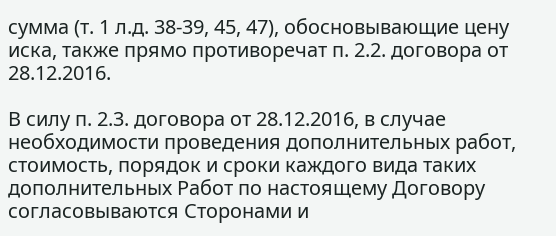сумма (т. 1 л.д. 38-39, 45, 47), обосновывающие цену иска, также прямо противоречат п. 2.2. договора от 28.12.2016.

В силу п. 2.3. договора от 28.12.2016, в случае необходимости проведения дополнительных работ, стоимость, порядок и сроки каждого вида таких дополнительных Работ по настоящему Договору согласовываются Сторонами и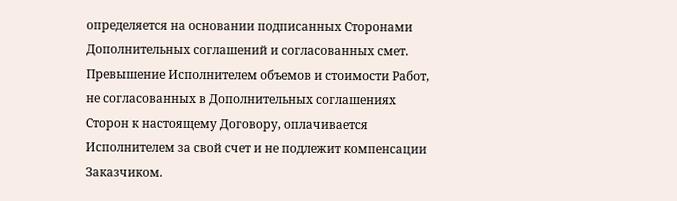определяется на основании подписанных Сторонами Дополнительных соглашений и согласованных смет. Превышение Исполнителем объемов и стоимости Работ, не согласованных в Дополнительных соглашениях Сторон к настоящему Договору, оплачивается Исполнителем за свой счет и не подлежит компенсации Заказчиком.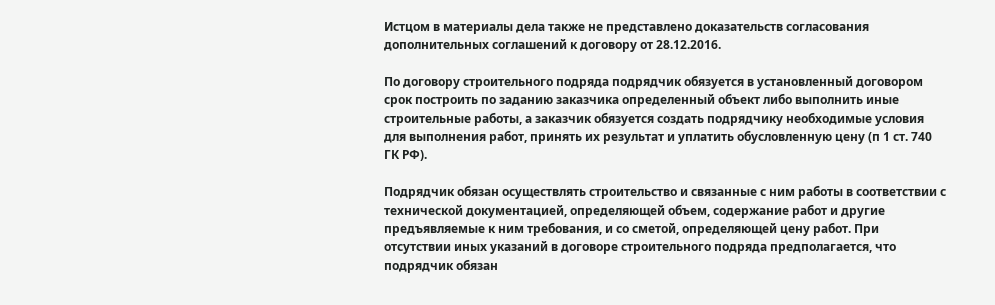Истцом в материалы дела также не представлено доказательств согласования дополнительных соглашений к договору от 28.12.2016.

По договору строительного подряда подрядчик обязуется в установленный договором срок построить по заданию заказчика определенный объект либо выполнить иные строительные работы, а заказчик обязуется создать подрядчику необходимые условия для выполнения работ, принять их результат и уплатить обусловленную цену (п 1 ст. 740 ГК РФ).

Подрядчик обязан осуществлять строительство и связанные с ним работы в соответствии с технической документацией, определяющей объем, содержание работ и другие предъявляемые к ним требования, и со сметой, определяющей цену работ. При отсутствии иных указаний в договоре строительного подряда предполагается, что подрядчик обязан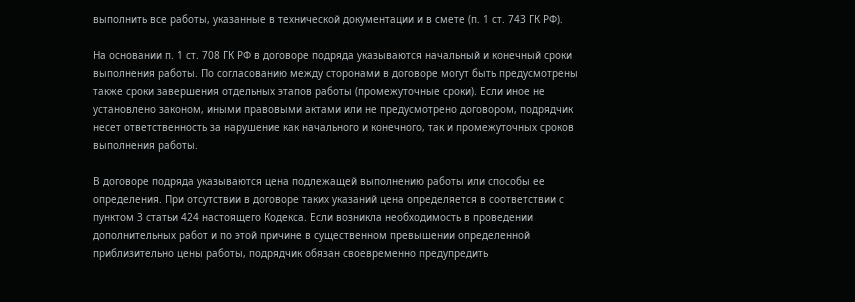выполнить все работы, указанные в технической документации и в смете (п. 1 ст. 743 ГК РФ).

На основании п. 1 ст. 708 ГК РФ в договоре подряда указываются начальный и конечный сроки выполнения работы. По согласованию между сторонами в договоре могут быть предусмотрены также сроки завершения отдельных этапов работы (промежуточные сроки). Если иное не установлено законом, иными правовыми актами или не предусмотрено договором, подрядчик несет ответственность за нарушение как начального и конечного, так и промежуточных сроков выполнения работы.

В договоре подряда указываются цена подлежащей выполнению работы или способы ее определения. При отсутствии в договоре таких указаний цена определяется в соответствии с пунктом 3 статьи 424 настоящего Кодекса. Если возникла необходимость в проведении дополнительных работ и по этой причине в существенном превышении определенной приблизительно цены работы, подрядчик обязан своевременно предупредить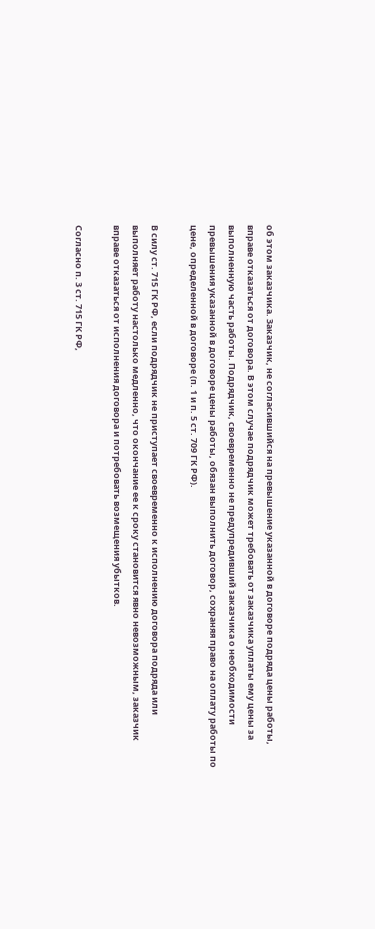об этом заказчика. Заказчик, не согласившийся на превышение указанной в договоре подряда цены работы, вправе отказаться от договора. В этом случае подрядчик может требовать от заказчика уплаты ему цены за выполненную часть работы. Подрядчик, своевременно не предупредивший заказчика о необходимости превышения указанной в договоре цены работы, обязан выполнить договор, сохраняя право на оплату работы по цене, определенной в договоре (п. 1 и п. 5 ст. 709 ГК РФ).

В силу ст. 715 ГК РФ, если подрядчик не приступает своевременно к исполнению договора подряда или выполняет работу настолько медленно, что окончание ее к сроку становится явно невозможным, заказчик вправе отказаться от исполнения договора и потребовать возмещения убытков.

Согласно п. 3 ст. 715 ГК РФ,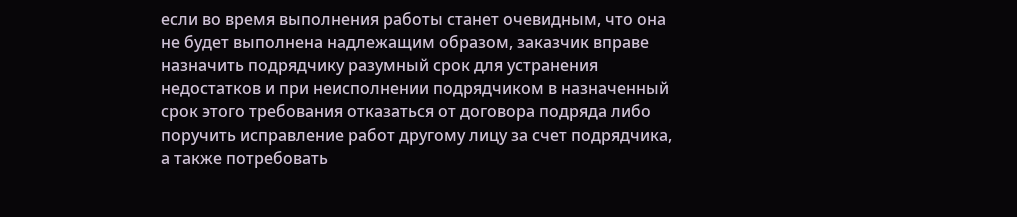если во время выполнения работы станет очевидным, что она не будет выполнена надлежащим образом, заказчик вправе назначить подрядчику разумный срок для устранения недостатков и при неисполнении подрядчиком в назначенный срок этого требования отказаться от договора подряда либо поручить исправление работ другому лицу за счет подрядчика, а также потребовать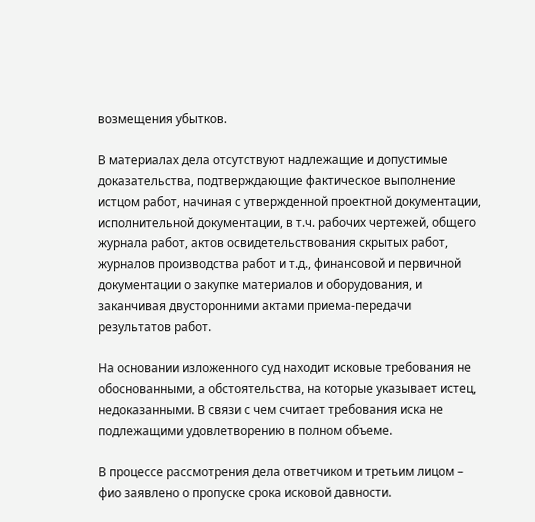возмещения убытков.

В материалах дела отсутствуют надлежащие и допустимые доказательства, подтверждающие фактическое выполнение истцом работ, начиная с утвержденной проектной документации, исполнительной документации, в т.ч. рабочих чертежей, общего журнала работ, актов освидетельствования скрытых работ, журналов производства работ и т.д., финансовой и первичной документации о закупке материалов и оборудования, и заканчивая двусторонними актами приема-передачи результатов работ.

На основании изложенного суд находит исковые требования не обоснованными, а обстоятельства, на которые указывает истец, недоказанными. В связи с чем считает требования иска не подлежащими удовлетворению в полном объеме.

В процессе рассмотрения дела ответчиком и третьим лицом – фио заявлено о пропуске срока исковой давности.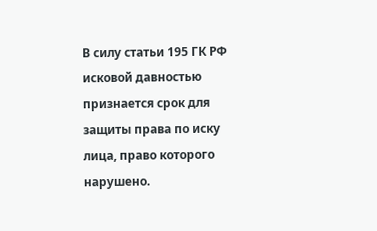В силу статьи 195 ГК РФ исковой давностью признается срок для защиты права по иску лица, право которого нарушено.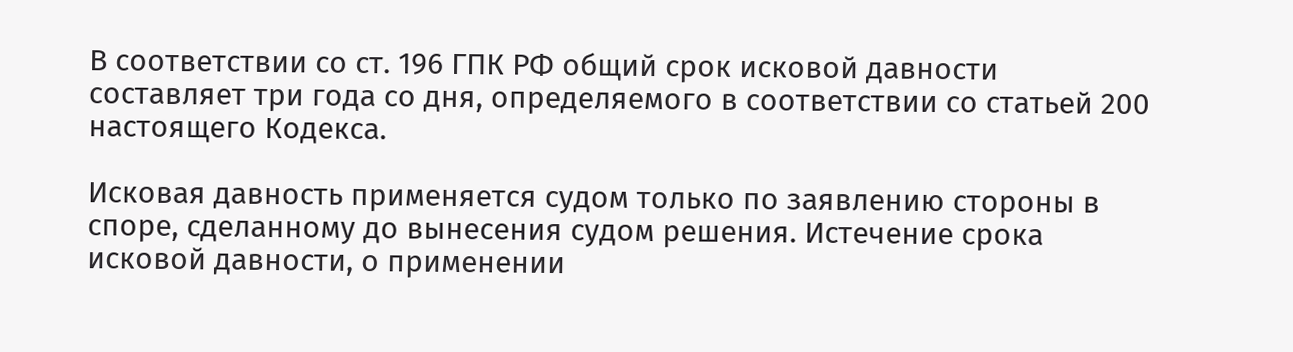В соответствии со ст. 196 ГПК РФ общий срок исковой давности составляет три года со дня, определяемого в соответствии со статьей 200 настоящего Кодекса.

Исковая давность применяется судом только по заявлению стороны в споре, сделанному до вынесения судом решения. Истечение срока исковой давности, о применении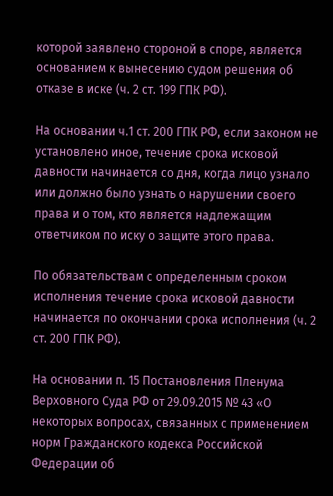которой заявлено стороной в споре, является основанием к вынесению судом решения об отказе в иске (ч. 2 ст. 199 ГПК РФ).

На основании ч.1 ст. 200 ГПК РФ, если законом не установлено иное, течение срока исковой давности начинается со дня, когда лицо узнало или должно было узнать о нарушении своего права и о том, кто является надлежащим ответчиком по иску о защите этого права.

По обязательствам с определенным сроком исполнения течение срока исковой давности начинается по окончании срока исполнения (ч. 2 ст. 200 ГПК РФ).

На основании п. 15 Постановления Пленума Верховного Суда РФ от 29.09.2015 № 43 «О некоторых вопросах, связанных с применением норм Гражданского кодекса Российской Федерации об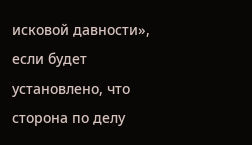исковой давности», если будет установлено, что сторона по делу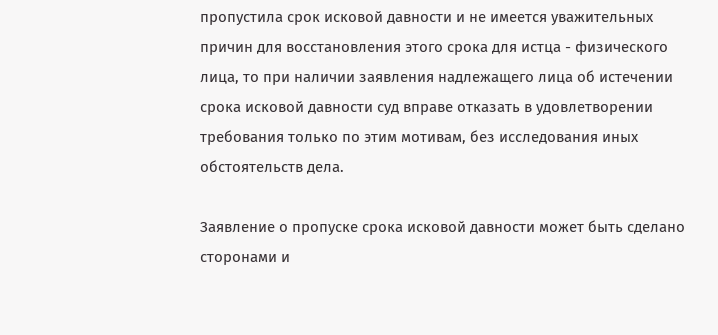пропустила срок исковой давности и не имеется уважительных причин для восстановления этого срока для истца - физического лица, то при наличии заявления надлежащего лица об истечении срока исковой давности суд вправе отказать в удовлетворении требования только по этим мотивам, без исследования иных обстоятельств дела.

Заявление о пропуске срока исковой давности может быть сделано сторонами и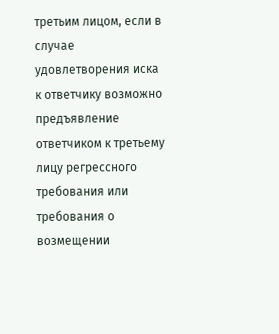третьим лицом, если в случае удовлетворения иска к ответчику возможно предъявление ответчиком к третьему лицу регрессного требования или требования о возмещении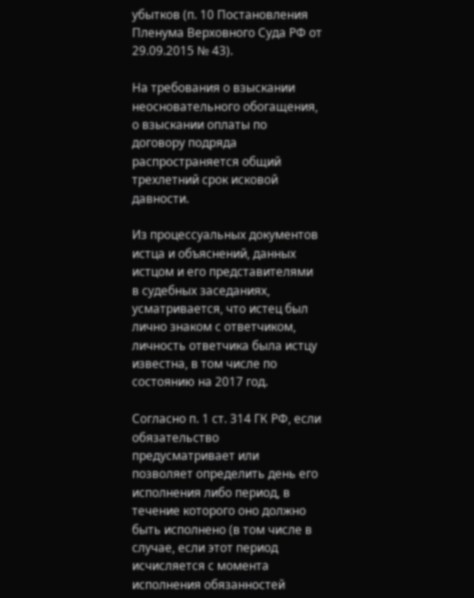убытков (п. 10 Постановления Пленума Верховного Суда РФ от 29.09.2015 № 43).

На требования о взыскании неосновательного обогащения, о взыскании оплаты по договору подряда распространяется общий трехлетний срок исковой давности.

Из процессуальных документов истца и объяснений, данных истцом и его представителями в судебных заседаниях, усматривается, что истец был лично знаком с ответчиком, личность ответчика была истцу известна, в том числе по состоянию на 2017 год.

Согласно п. 1 ст. 314 ГК РФ, если обязательство предусматривает или позволяет определить день его исполнения либо период, в течение которого оно должно быть исполнено (в том числе в случае, если этот период исчисляется с момента исполнения обязанностей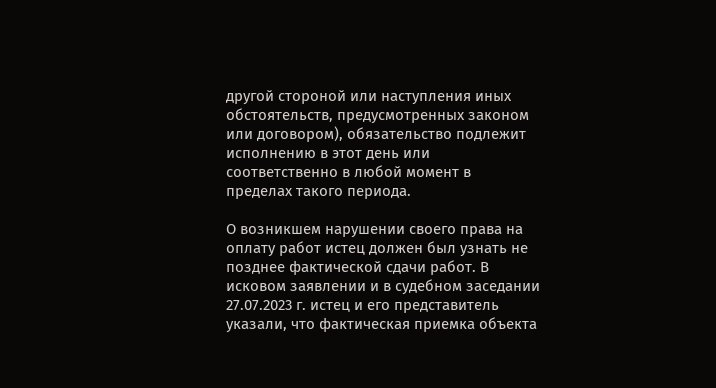другой стороной или наступления иных обстоятельств, предусмотренных законом или договором), обязательство подлежит исполнению в этот день или соответственно в любой момент в пределах такого периода.

О возникшем нарушении своего права на оплату работ истец должен был узнать не позднее фактической сдачи работ. В исковом заявлении и в судебном заседании 27.07.2023 г. истец и его представитель указали, что фактическая приемка объекта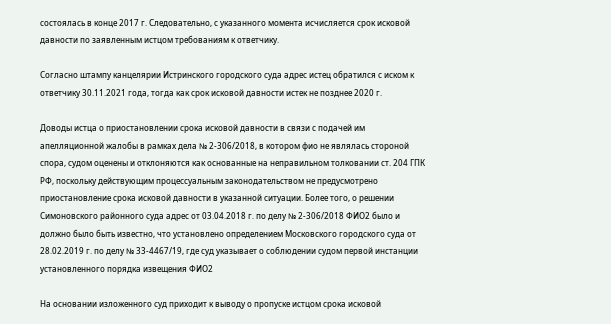состоялась в конце 2017 г. Следовательно, с указанного момента исчисляется срок исковой давности по заявленным истцом требованиям к ответчику.

Согласно штампу канцелярии Истринского городского суда адрес истец обратился с иском к ответчику 30.11.2021 года, тогда как срок исковой давности истек не позднее 2020 г.

Доводы истца о приостановлении срока исковой давности в связи с подачей им апелляционной жалобы в рамках дела № 2-306/2018, в котором фио не являлась стороной спора, судом оценены и отклоняются как основанные на неправильном толковании ст. 204 ГПК РФ, поскольку действующим процессуальным законодательством не предусмотрено приостановление срока исковой давности в указанной ситуации. Более того, о решении Симоновского районного суда адрес от 03.04.2018 г. по делу № 2-306/2018 ФИО2 было и должно было быть известно, что установлено определением Московского городского суда от 28.02.2019 г. по делу № 33-4467/19, где суд указывает о соблюдении судом первой инстанции установленного порядка извещения ФИО2

На основании изложенного суд приходит к выводу о пропуске истцом срока исковой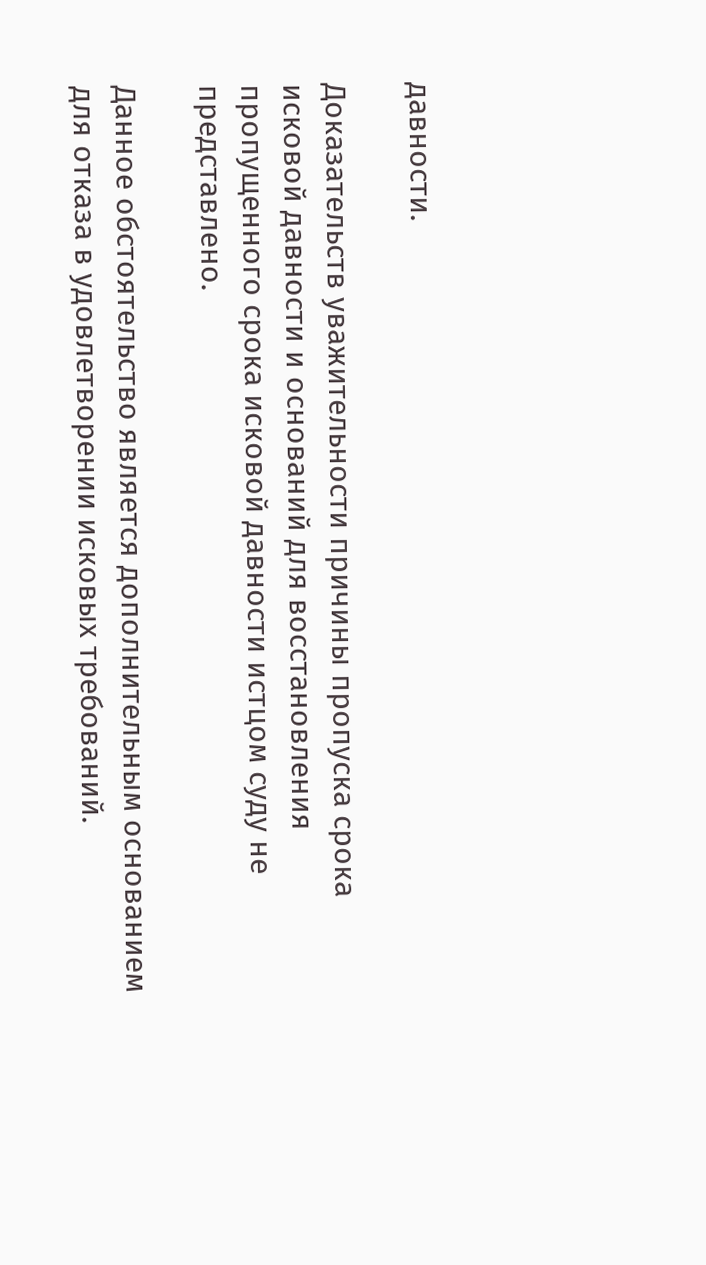давности.

Доказательств уважительности причины пропуска срока исковой давности и оснований для восстановления пропущенного срока исковой давности истцом суду не представлено.

Данное обстоятельство является дополнительным основанием для отказа в удовлетворении исковых требований.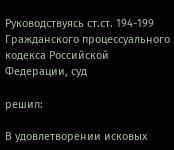Руководствуясь ст.ст. 194-199 Гражданского процессуального кодекса Российской Федерации, суд

решил:

В удовлетворении исковых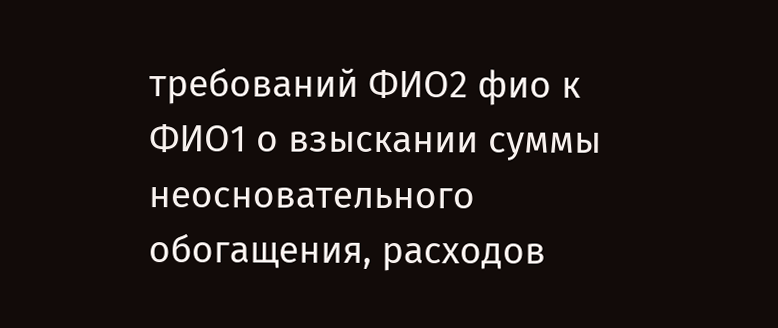требований ФИО2 фио к ФИО1 о взыскании суммы неосновательного обогащения, расходов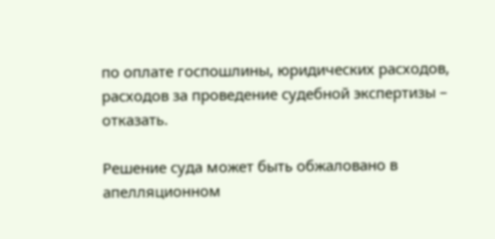по оплате госпошлины, юридических расходов, расходов за проведение судебной экспертизы – отказать.

Решение суда может быть обжаловано в апелляционном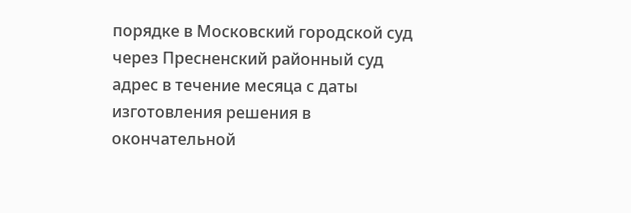порядке в Московский городской суд через Пресненский районный суд адрес в течение месяца с даты изготовления решения в окончательной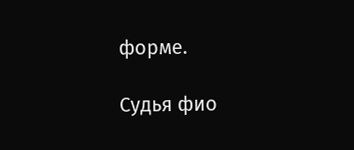форме.

Судья фио